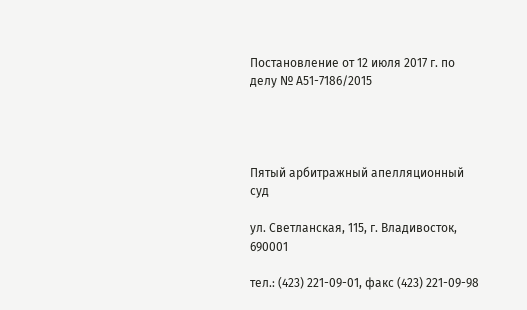Постановление от 12 июля 2017 г. по делу № А51-7186/2015




Пятый арбитражный апелляционный суд

ул. Светланская, 115, г. Владивосток, 690001

тел.: (423) 221-09-01, факс (423) 221-09-98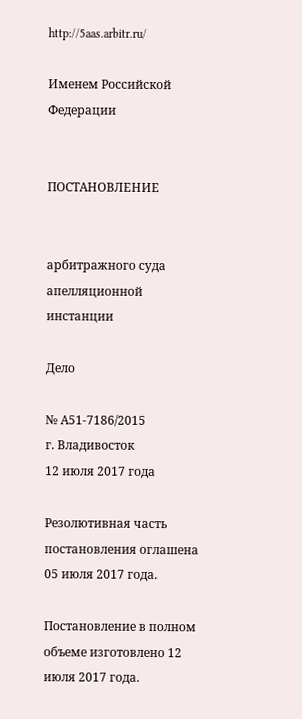http://5aas.arbitr.ru/

Именем Российской Федерации


ПОСТАНОВЛЕНИЕ


арбитражного суда апелляционной инстанции

Дело

№ А51-7186/2015
г. Владивосток
12 июля 2017 года

Резолютивная часть постановления оглашена 05 июля 2017 года.

Постановление в полном объеме изготовлено 12 июля 2017 года.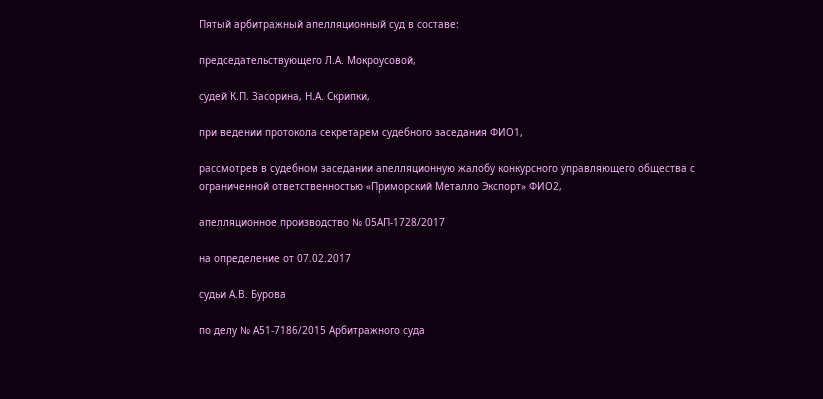Пятый арбитражный апелляционный суд в составе:

председательствующего Л.А. Мокроусовой,

судей К.П. Засорина, Н.А. Скрипки,

при ведении протокола секретарем судебного заседания ФИО1,

рассмотрев в судебном заседании апелляционную жалобу конкурсного управляющего общества с ограниченной ответственностью «Приморский Металло Экспорт» ФИО2,

апелляционное производство № 05АП-1728/2017

на определение от 07.02.2017

судьи А.В. Бурова

по делу № А51-7186/2015 Арбитражного суда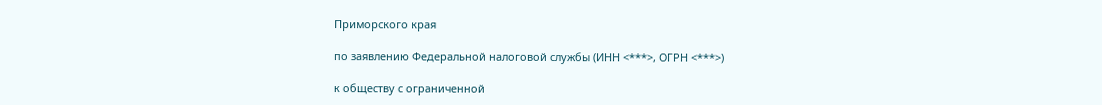Приморского края

по заявлению Федеральной налоговой службы (ИНН <***>, ОГРН <***>)

к обществу с ограниченной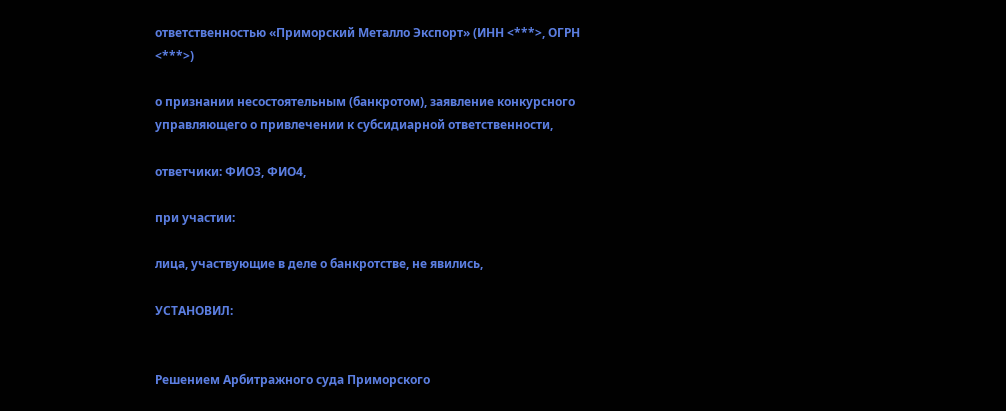ответственностью «Приморский Металло Экспорт» (ИНН <***>, ОГРН <***>)

о признании несостоятельным (банкротом), заявление конкурсного управляющего о привлечении к субсидиарной ответственности,

ответчики: ФИО3, ФИО4,

при участии:

лица, участвующие в деле о банкротстве, не явились,

УСТАНОВИЛ:


Решением Арбитражного суда Приморского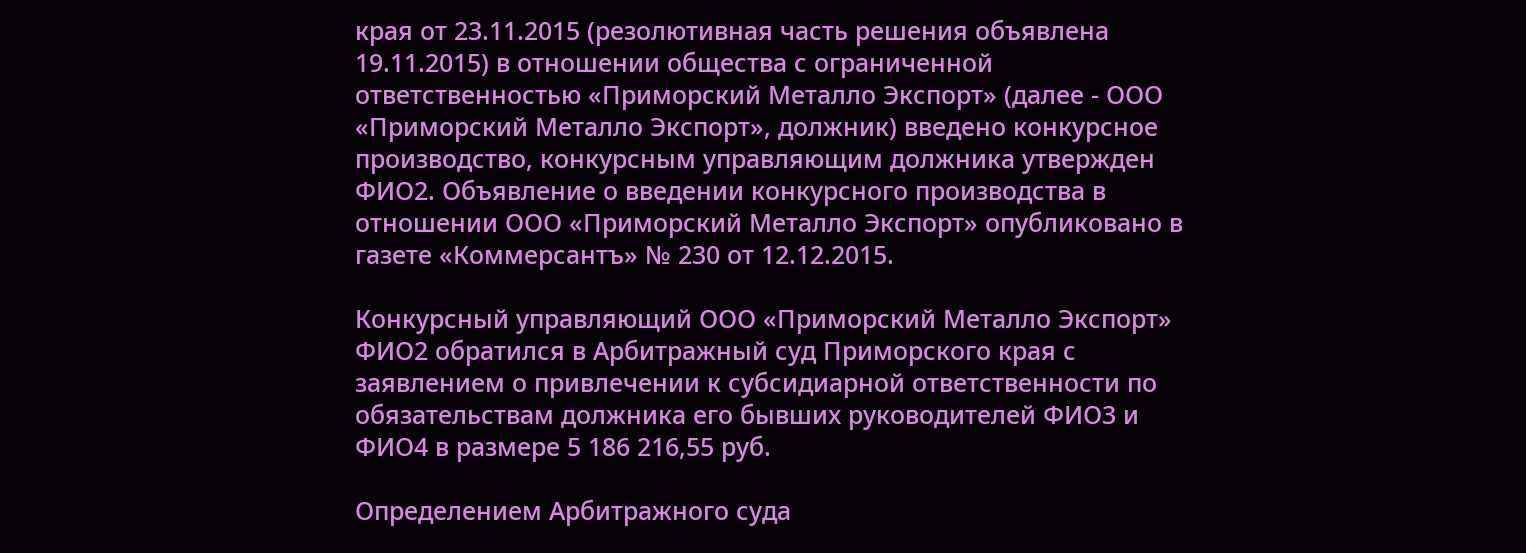края от 23.11.2015 (резолютивная часть решения объявлена 19.11.2015) в отношении общества с ограниченной ответственностью «Приморский Металло Экспорт» (далее - ООО «Приморский Металло Экспорт», должник) введено конкурсное производство, конкурсным управляющим должника утвержден ФИО2. Объявление о введении конкурсного производства в отношении ООО «Приморский Металло Экспорт» опубликовано в газете «Коммерсантъ» № 230 от 12.12.2015.

Конкурсный управляющий ООО «Приморский Металло Экспорт» ФИО2 обратился в Арбитражный суд Приморского края с заявлением о привлечении к субсидиарной ответственности по обязательствам должника его бывших руководителей ФИО3 и ФИО4 в размере 5 186 216,55 руб.

Определением Арбитражного суда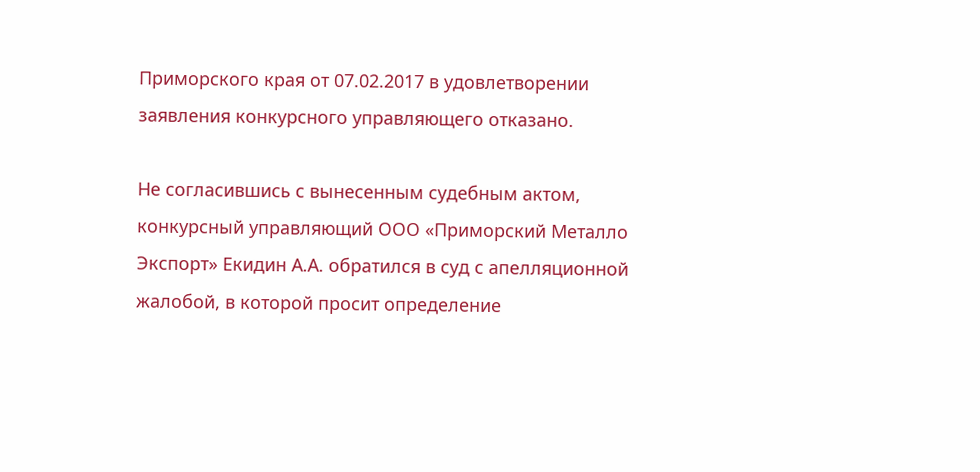Приморского края от 07.02.2017 в удовлетворении заявления конкурсного управляющего отказано.

Не согласившись с вынесенным судебным актом, конкурсный управляющий ООО «Приморский Металло Экспорт» Екидин А.А. обратился в суд с апелляционной жалобой, в которой просит определение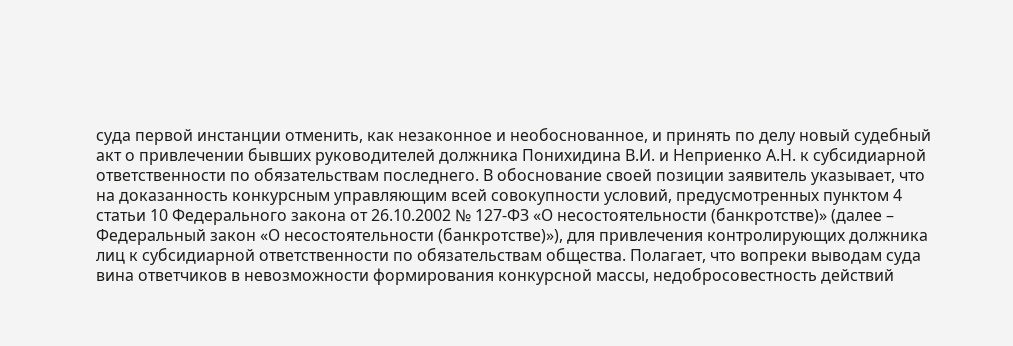суда первой инстанции отменить, как незаконное и необоснованное, и принять по делу новый судебный акт о привлечении бывших руководителей должника Понихидина В.И. и Неприенко А.Н. к субсидиарной ответственности по обязательствам последнего. В обоснование своей позиции заявитель указывает, что на доказанность конкурсным управляющим всей совокупности условий, предусмотренных пунктом 4 статьи 10 Федерального закона от 26.10.2002 № 127-ФЗ «О несостоятельности (банкротстве)» (далее – Федеральный закон «О несостоятельности (банкротстве)»), для привлечения контролирующих должника лиц к субсидиарной ответственности по обязательствам общества. Полагает, что вопреки выводам суда вина ответчиков в невозможности формирования конкурсной массы, недобросовестность действий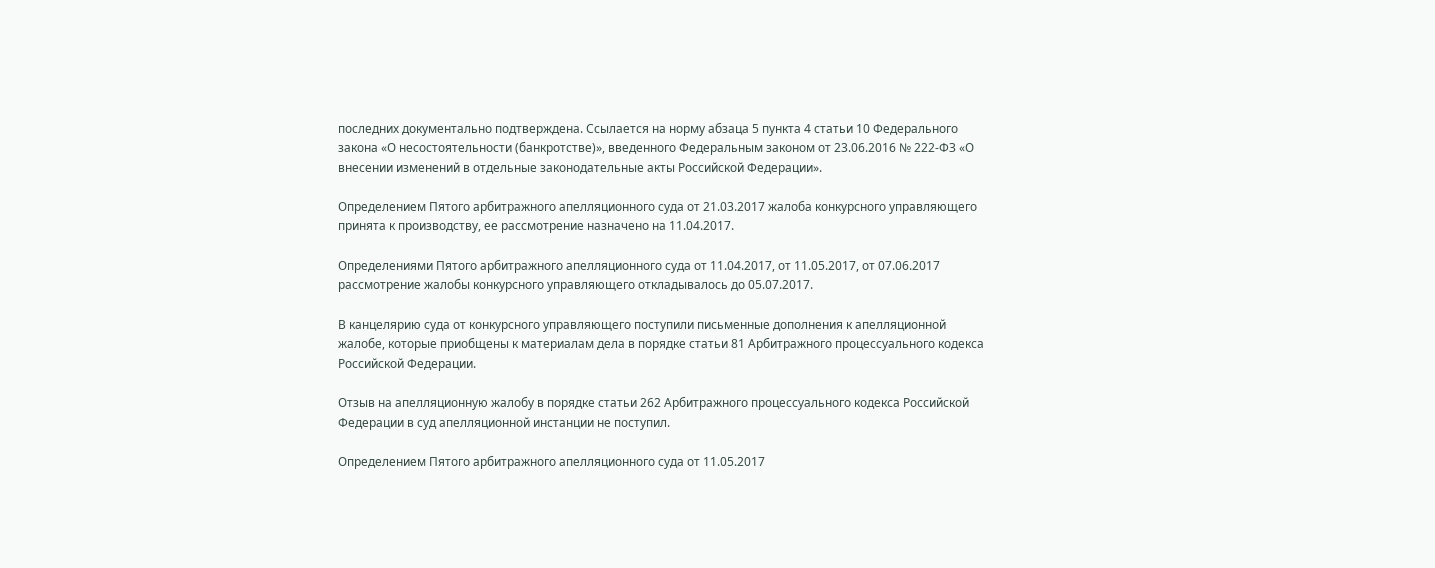последних документально подтверждена. Ссылается на норму абзаца 5 пункта 4 статьи 10 Федерального закона «О несостоятельности (банкротстве)», введенного Федеральным законом от 23.06.2016 № 222-ФЗ «О внесении изменений в отдельные законодательные акты Российской Федерации».

Определением Пятого арбитражного апелляционного суда от 21.03.2017 жалоба конкурсного управляющего принята к производству, ее рассмотрение назначено на 11.04.2017.

Определениями Пятого арбитражного апелляционного суда от 11.04.2017, от 11.05.2017, от 07.06.2017 рассмотрение жалобы конкурсного управляющего откладывалось до 05.07.2017.

В канцелярию суда от конкурсного управляющего поступили письменные дополнения к апелляционной жалобе, которые приобщены к материалам дела в порядке статьи 81 Арбитражного процессуального кодекса Российской Федерации.

Отзыв на апелляционную жалобу в порядке статьи 262 Арбитражного процессуального кодекса Российской Федерации в суд апелляционной инстанции не поступил.

Определением Пятого арбитражного апелляционного суда от 11.05.2017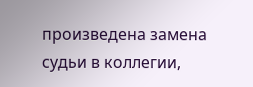произведена замена судьи в коллегии,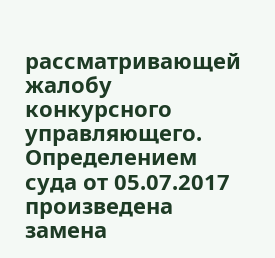рассматривающей жалобу конкурсного управляющего. Определением суда от 05.07.2017 произведена замена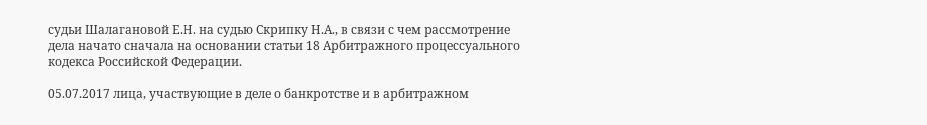судьи Шалагановой Е.Н. на судью Скрипку Н.А., в связи с чем рассмотрение дела начато сначала на основании статьи 18 Арбитражного процессуального кодекса Российской Федерации.

05.07.2017 лица, участвующие в деле о банкротстве и в арбитражном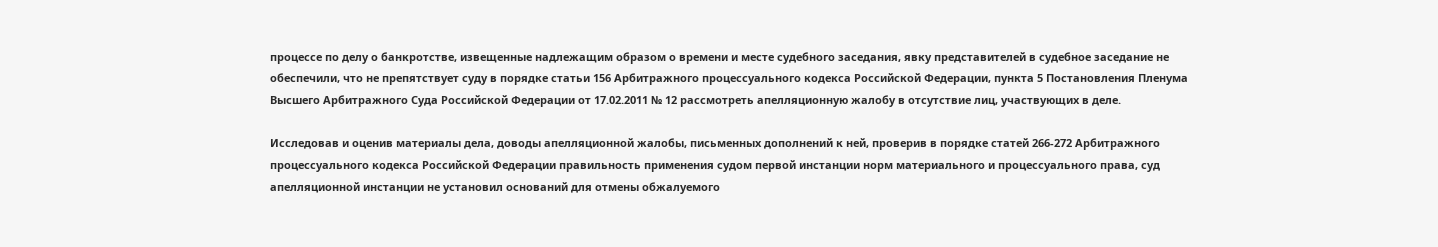процессе по делу о банкротстве, извещенные надлежащим образом о времени и месте судебного заседания, явку представителей в судебное заседание не обеспечили, что не препятствует суду в порядке статьи 156 Арбитражного процессуального кодекса Российской Федерации, пункта 5 Постановления Пленума Высшего Арбитражного Суда Российской Федерации от 17.02.2011 № 12 рассмотреть апелляционную жалобу в отсутствие лиц, участвующих в деле.

Исследовав и оценив материалы дела, доводы апелляционной жалобы, письменных дополнений к ней, проверив в порядке статей 266-272 Арбитражного процессуального кодекса Российской Федерации правильность применения судом первой инстанции норм материального и процессуального права, суд апелляционной инстанции не установил оснований для отмены обжалуемого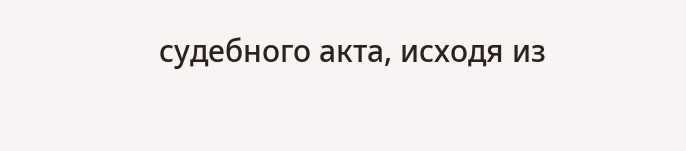судебного акта, исходя из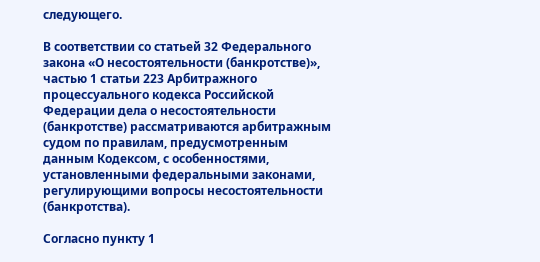следующего.

В соответствии со статьей 32 Федерального закона «О несостоятельности (банкротстве)», частью 1 статьи 223 Арбитражного процессуального кодекса Российской Федерации дела о несостоятельности (банкротстве) рассматриваются арбитражным судом по правилам, предусмотренным данным Кодексом, с особенностями, установленными федеральными законами, регулирующими вопросы несостоятельности (банкротства).

Согласно пункту 1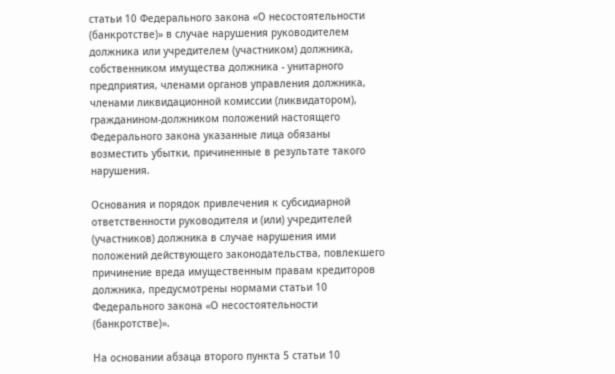статьи 10 Федерального закона «О несостоятельности (банкротстве)» в случае нарушения руководителем должника или учредителем (участником) должника, собственником имущества должника - унитарного предприятия, членами органов управления должника, членами ликвидационной комиссии (ликвидатором), гражданином-должником положений настоящего Федерального закона указанные лица обязаны возместить убытки, причиненные в результате такого нарушения.

Основания и порядок привлечения к субсидиарной ответственности руководителя и (или) учредителей (участников) должника в случае нарушения ими положений действующего законодательства, повлекшего причинение вреда имущественным правам кредиторов должника, предусмотрены нормами статьи 10 Федерального закона «О несостоятельности (банкротстве)».

На основании абзаца второго пункта 5 статьи 10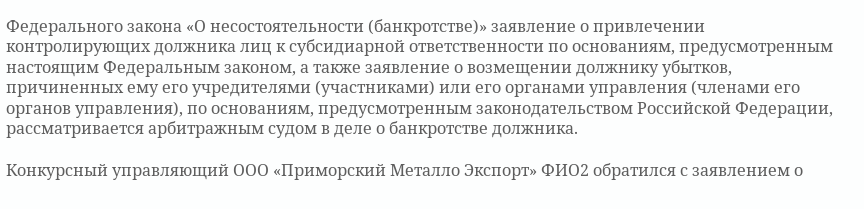Федерального закона «О несостоятельности (банкротстве)» заявление о привлечении контролирующих должника лиц к субсидиарной ответственности по основаниям, предусмотренным настоящим Федеральным законом, а также заявление о возмещении должнику убытков, причиненных ему его учредителями (участниками) или его органами управления (членами его органов управления), по основаниям, предусмотренным законодательством Российской Федерации, рассматривается арбитражным судом в деле о банкротстве должника.

Конкурсный управляющий ООО «Приморский Металло Экспорт» ФИО2 обратился с заявлением о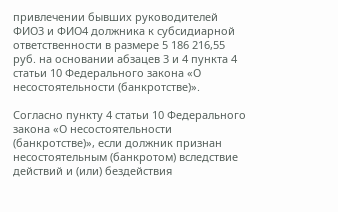привлечении бывших руководителей ФИО3 и ФИО4 должника к субсидиарной ответственности в размере 5 186 216,55 руб. на основании абзацев 3 и 4 пункта 4 статьи 10 Федерального закона «О несостоятельности (банкротстве)».

Согласно пункту 4 статьи 10 Федерального закона «О несостоятельности (банкротстве)», если должник признан несостоятельным (банкротом) вследствие действий и (или) бездействия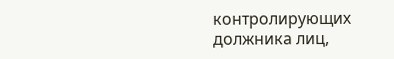контролирующих должника лиц,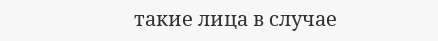такие лица в случае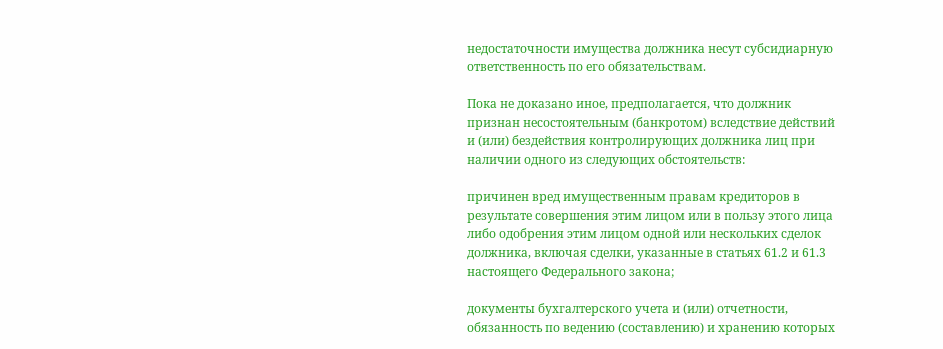недостаточности имущества должника несут субсидиарную ответственность по его обязательствам.

Пока не доказано иное, предполагается, что должник признан несостоятельным (банкротом) вследствие действий и (или) бездействия контролирующих должника лиц при наличии одного из следующих обстоятельств:

причинен вред имущественным правам кредиторов в результате совершения этим лицом или в пользу этого лица либо одобрения этим лицом одной или нескольких сделок должника, включая сделки, указанные в статьях 61.2 и 61.3 настоящего Федерального закона;

документы бухгалтерского учета и (или) отчетности, обязанность по ведению (составлению) и хранению которых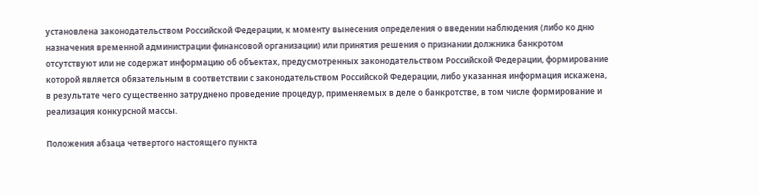установлена законодательством Российской Федерации, к моменту вынесения определения о введении наблюдения (либо ко дню назначения временной администрации финансовой организации) или принятия решения о признании должника банкротом отсутствуют или не содержат информацию об объектах, предусмотренных законодательством Российской Федерации, формирование которой является обязательным в соответствии с законодательством Российской Федерации, либо указанная информация искажена, в результате чего существенно затруднено проведение процедур, применяемых в деле о банкротстве, в том числе формирование и реализация конкурсной массы.

Положения абзаца четвертого настоящего пункта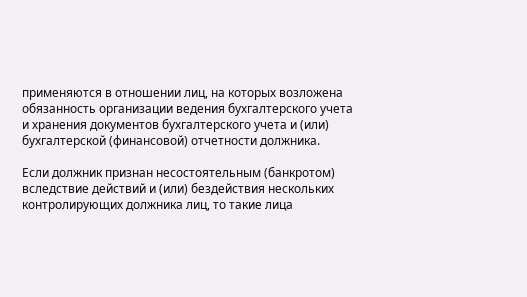применяются в отношении лиц, на которых возложена обязанность организации ведения бухгалтерского учета и хранения документов бухгалтерского учета и (или) бухгалтерской (финансовой) отчетности должника.

Если должник признан несостоятельным (банкротом) вследствие действий и (или) бездействия нескольких контролирующих должника лиц, то такие лица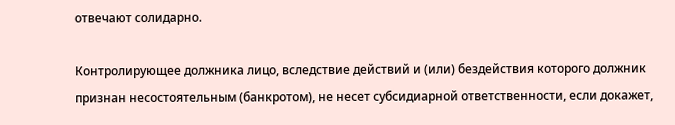отвечают солидарно.

Контролирующее должника лицо, вследствие действий и (или) бездействия которого должник признан несостоятельным (банкротом), не несет субсидиарной ответственности, если докажет,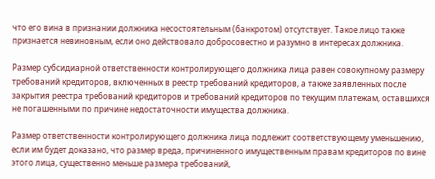что его вина в признании должника несостоятельным (банкротом) отсутствует. Такое лицо также признается невиновным, если оно действовало добросовестно и разумно в интересах должника.

Размер субсидиарной ответственности контролирующего должника лица равен совокупному размеру требований кредиторов, включенных в реестр требований кредиторов, а также заявленных после закрытия реестра требований кредиторов и требований кредиторов по текущим платежам, оставшихся не погашенными по причине недостаточности имущества должника.

Размер ответственности контролирующего должника лица подлежит соответствующему уменьшению, если им будет доказано, что размер вреда, причиненного имущественным правам кредиторов по вине этого лица, существенно меньше размера требований,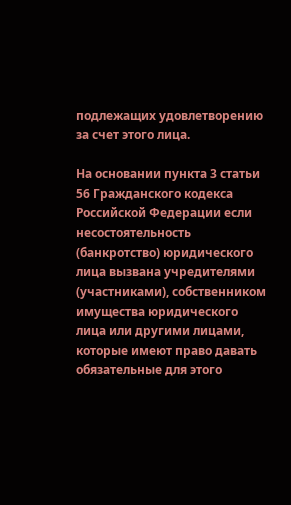подлежащих удовлетворению за счет этого лица.

На основании пункта 3 статьи 56 Гражданского кодекса Российской Федерации если несостоятельность (банкротство) юридического лица вызвана учредителями (участниками), собственником имущества юридического лица или другими лицами, которые имеют право давать обязательные для этого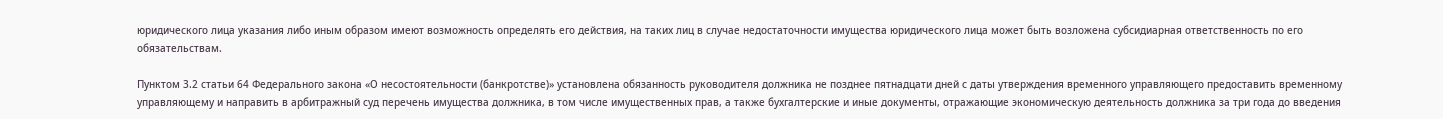юридического лица указания либо иным образом имеют возможность определять его действия, на таких лиц в случае недостаточности имущества юридического лица может быть возложена субсидиарная ответственность по его обязательствам.

Пунктом 3.2 статьи 64 Федерального закона «О несостоятельности (банкротстве)» установлена обязанность руководителя должника не позднее пятнадцати дней с даты утверждения временного управляющего предоставить временному управляющему и направить в арбитражный суд перечень имущества должника, в том числе имущественных прав, а также бухгалтерские и иные документы, отражающие экономическую деятельность должника за три года до введения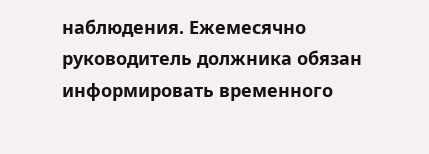наблюдения. Ежемесячно руководитель должника обязан информировать временного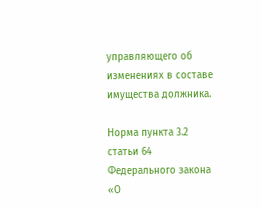управляющего об изменениях в составе имущества должника.

Норма пункта 3.2 статьи 64 Федерального закона «О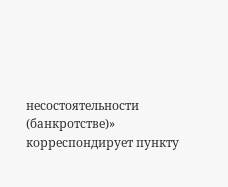несостоятельности (банкротстве)» корреспондирует пункту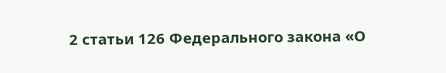2 статьи 126 Федерального закона «О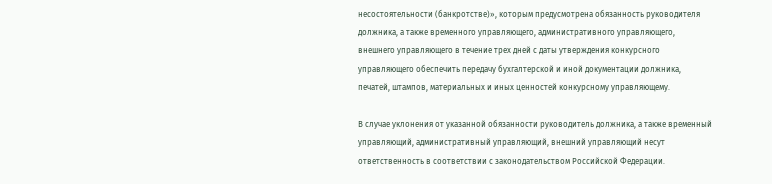несостоятельности (банкротстве)», которым предусмотрена обязанность руководителя должника, а также временного управляющего, административного управляющего, внешнего управляющего в течение трех дней с даты утверждения конкурсного управляющего обеспечить передачу бухгалтерской и иной документации должника, печатей, штампов, материальных и иных ценностей конкурсному управляющему.

В случае уклонения от указанной обязанности руководитель должника, а также временный управляющий, административный управляющий, внешний управляющий несут ответственность в соответствии с законодательством Российской Федерации.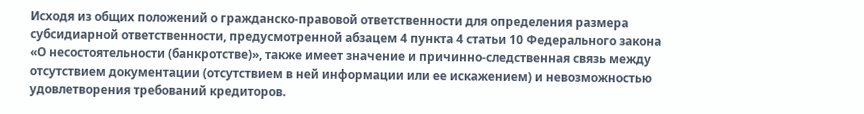Исходя из общих положений о гражданско-правовой ответственности для определения размера субсидиарной ответственности, предусмотренной абзацем 4 пункта 4 статьи 10 Федерального закона «О несостоятельности (банкротстве)», также имеет значение и причинно-следственная связь между отсутствием документации (отсутствием в ней информации или ее искажением) и невозможностью удовлетворения требований кредиторов.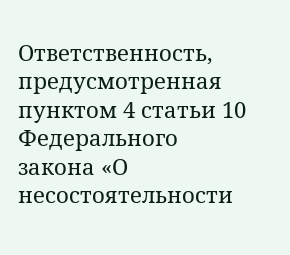Ответственность, предусмотренная пунктом 4 статьи 10 Федерального закона «О несостоятельности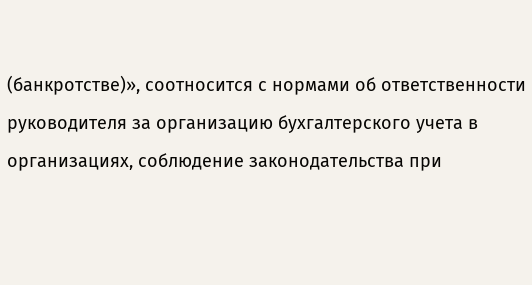(банкротстве)», соотносится с нормами об ответственности руководителя за организацию бухгалтерского учета в организациях, соблюдение законодательства при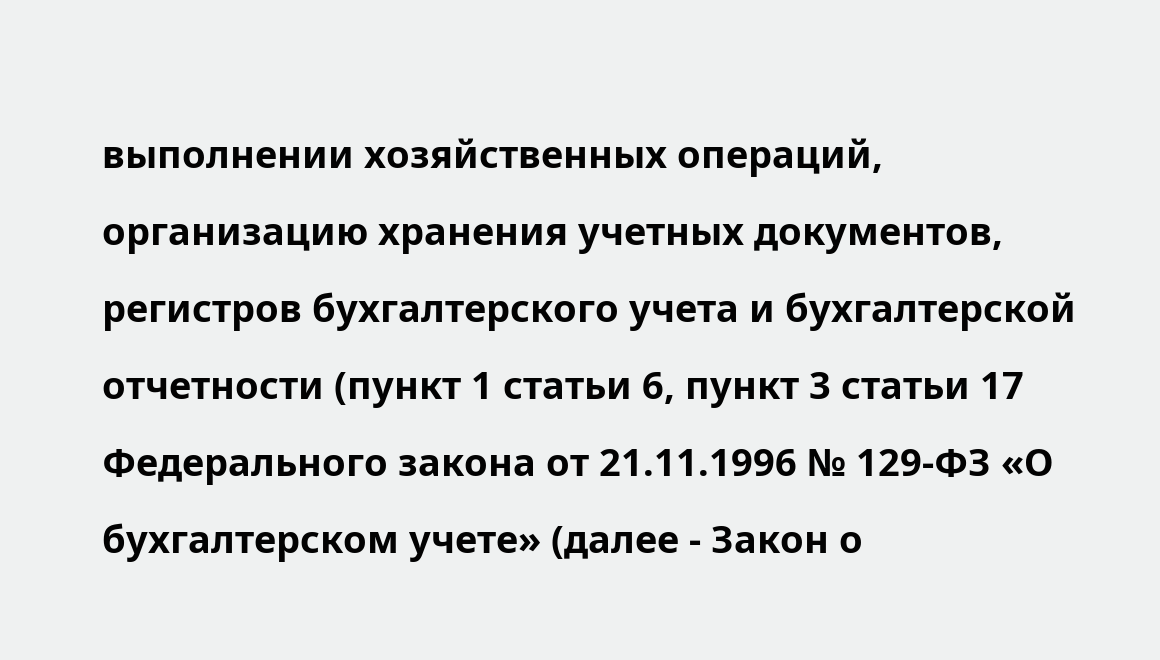выполнении хозяйственных операций, организацию хранения учетных документов, регистров бухгалтерского учета и бухгалтерской отчетности (пункт 1 статьи 6, пункт 3 статьи 17 Федерального закона от 21.11.1996 № 129-ФЗ «О бухгалтерском учете» (далее - Закон о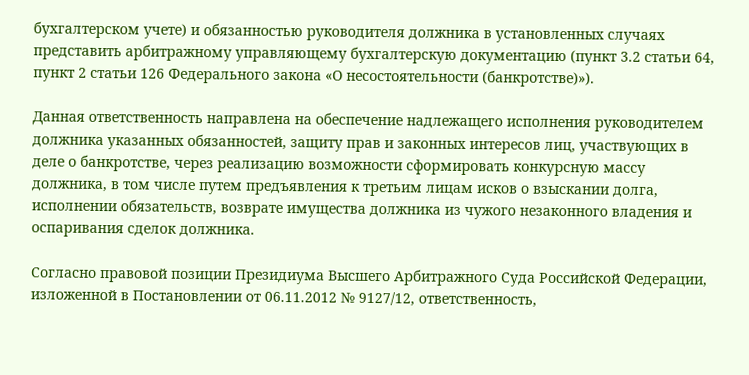бухгалтерском учете) и обязанностью руководителя должника в установленных случаях представить арбитражному управляющему бухгалтерскую документацию (пункт 3.2 статьи 64, пункт 2 статьи 126 Федерального закона «О несостоятельности (банкротстве)»).

Данная ответственность направлена на обеспечение надлежащего исполнения руководителем должника указанных обязанностей, защиту прав и законных интересов лиц, участвующих в деле о банкротстве, через реализацию возможности сформировать конкурсную массу должника, в том числе путем предъявления к третьим лицам исков о взыскании долга, исполнении обязательств, возврате имущества должника из чужого незаконного владения и оспаривания сделок должника.

Согласно правовой позиции Президиума Высшего Арбитражного Суда Российской Федерации, изложенной в Постановлении от 06.11.2012 № 9127/12, ответственность,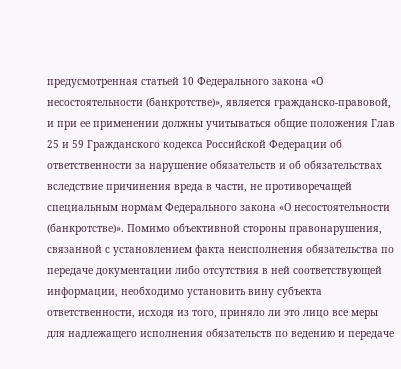предусмотренная статьей 10 Федерального закона «О несостоятельности (банкротстве)», является гражданско-правовой, и при ее применении должны учитываться общие положения Глав 25 и 59 Гражданского кодекса Российской Федерации об ответственности за нарушение обязательств и об обязательствах вследствие причинения вреда в части, не противоречащей специальным нормам Федерального закона «О несостоятельности (банкротстве)». Помимо объективной стороны правонарушения, связанной с установлением факта неисполнения обязательства по передаче документации либо отсутствия в ней соответствующей информации, необходимо установить вину субъекта ответственности, исходя из того, приняло ли это лицо все меры для надлежащего исполнения обязательств по ведению и передаче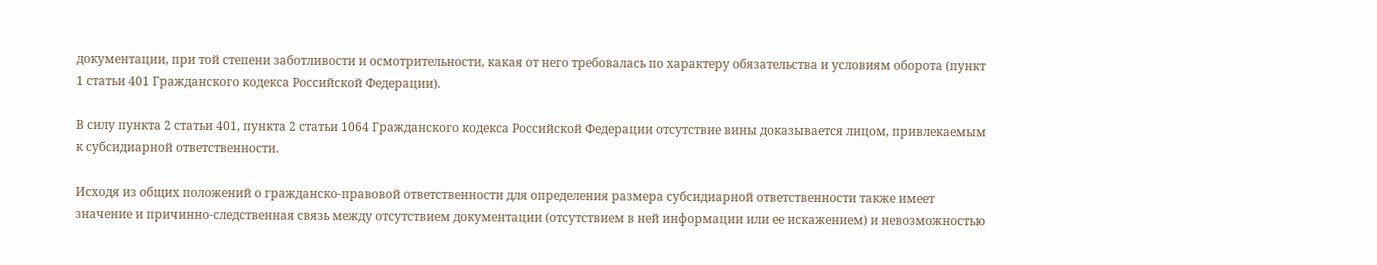документации, при той степени заботливости и осмотрительности, какая от него требовалась по характеру обязательства и условиям оборота (пункт 1 статьи 401 Гражданского кодекса Российской Федерации).

В силу пункта 2 статьи 401, пункта 2 статьи 1064 Гражданского кодекса Российской Федерации отсутствие вины доказывается лицом, привлекаемым к субсидиарной ответственности.

Исходя из общих положений о гражданско-правовой ответственности для определения размера субсидиарной ответственности также имеет значение и причинно-следственная связь между отсутствием документации (отсутствием в ней информации или ее искажением) и невозможностью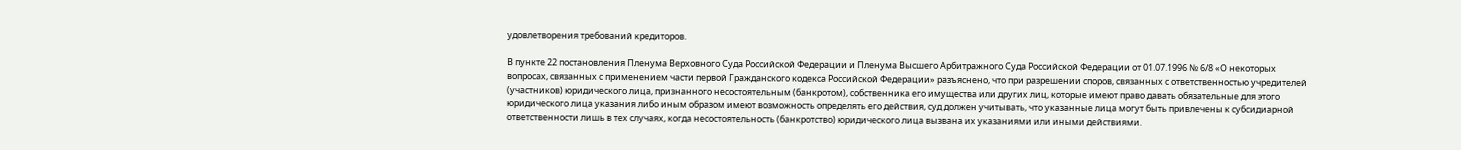удовлетворения требований кредиторов.

В пункте 22 постановления Пленума Верховного Суда Российской Федерации и Пленума Высшего Арбитражного Суда Российской Федерации от 01.07.1996 № 6/8 «О некоторых вопросах, связанных с применением части первой Гражданского кодекса Российской Федерации» разъяснено, что при разрешении споров, связанных с ответственностью учредителей (участников) юридического лица, признанного несостоятельным (банкротом), собственника его имущества или других лиц, которые имеют право давать обязательные для этого юридического лица указания либо иным образом имеют возможность определять его действия, суд должен учитывать, что указанные лица могут быть привлечены к субсидиарной ответственности лишь в тех случаях, когда несостоятельность (банкротство) юридического лица вызвана их указаниями или иными действиями.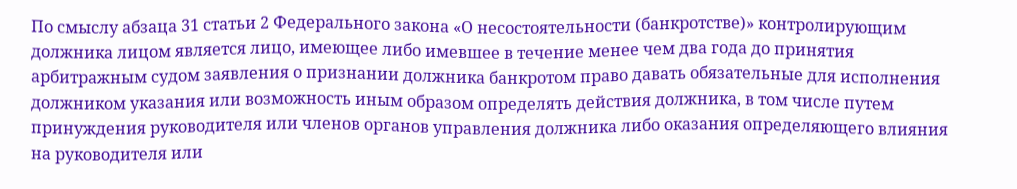По смыслу абзаца 31 статьи 2 Федерального закона «О несостоятельности (банкротстве)» контролирующим должника лицом является лицо, имеющее либо имевшее в течение менее чем два года до принятия арбитражным судом заявления о признании должника банкротом право давать обязательные для исполнения должником указания или возможность иным образом определять действия должника, в том числе путем принуждения руководителя или членов органов управления должника либо оказания определяющего влияния на руководителя или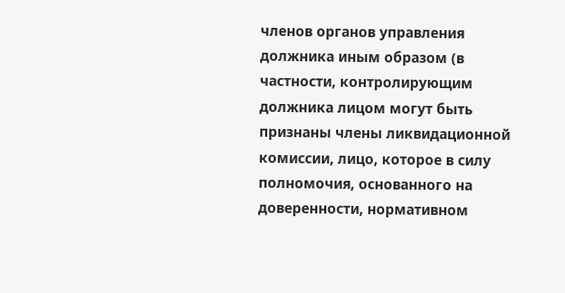членов органов управления должника иным образом (в частности, контролирующим должника лицом могут быть признаны члены ликвидационной комиссии, лицо, которое в силу полномочия, основанного на доверенности, нормативном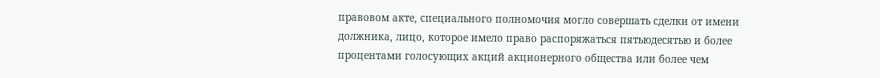правовом акте, специального полномочия могло совершать сделки от имени должника, лицо, которое имело право распоряжаться пятьюдесятью и более процентами голосующих акций акционерного общества или более чем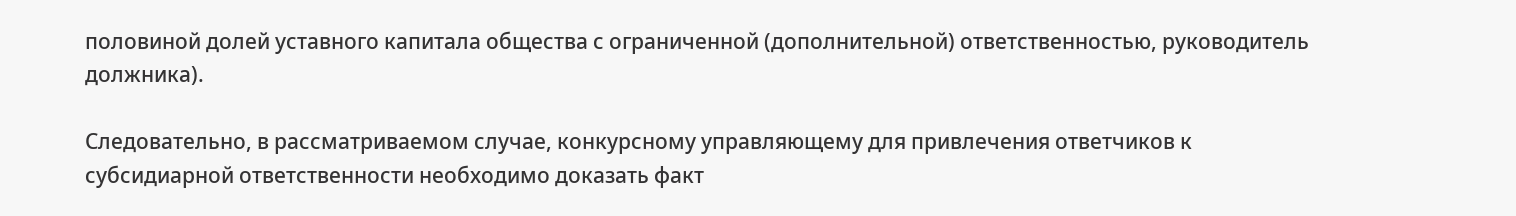половиной долей уставного капитала общества с ограниченной (дополнительной) ответственностью, руководитель должника).

Следовательно, в рассматриваемом случае, конкурсному управляющему для привлечения ответчиков к субсидиарной ответственности необходимо доказать факт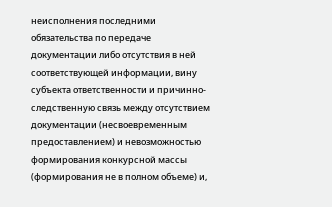неисполнения последними обязательства по передаче документации либо отсутствия в ней соответствующей информации, вину субъекта ответственности и причинно-следственную связь между отсутствием документации (несвоевременным предоставлением) и невозможностью формирования конкурсной массы (формирования не в полном объеме) и,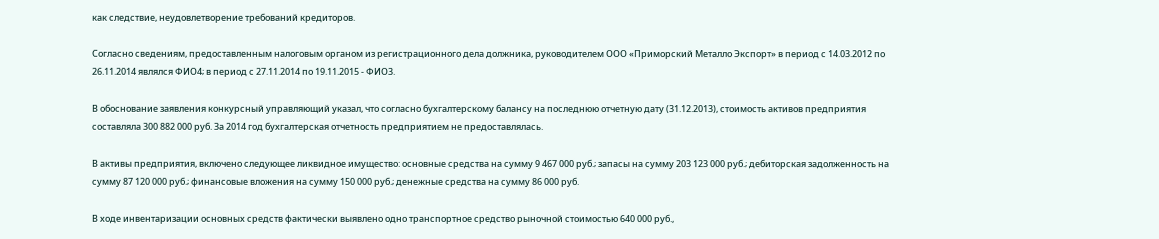как следствие, неудовлетворение требований кредиторов.

Согласно сведениям, предоставленным налоговым органом из регистрационного дела должника, руководителем ООО «Приморский Металло Экспорт» в период с 14.03.2012 по 26.11.2014 являлся ФИО4; в период с 27.11.2014 по 19.11.2015 - ФИО3.

В обоснование заявления конкурсный управляющий указал, что согласно бухгалтерскому балансу на последнюю отчетную дату (31.12.2013), стоимость активов предприятия составляла 300 882 000 руб. За 2014 год бухгалтерская отчетность предприятием не предоставлялась.

В активы предприятия, включено следующее ликвидное имущество: основные средства на сумму 9 467 000 руб.; запасы на сумму 203 123 000 руб.; дебиторская задолженность на сумму 87 120 000 руб.; финансовые вложения на сумму 150 000 руб.; денежные средства на сумму 86 000 руб.

В ходе инвентаризации основных средств фактически выявлено одно транспортное средство рыночной стоимостью 640 000 руб.,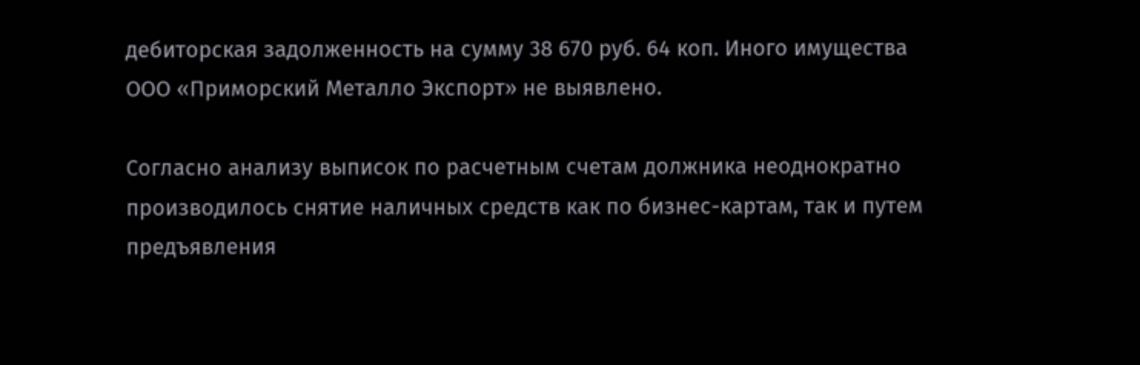дебиторская задолженность на сумму 38 670 руб. 64 коп. Иного имущества ООО «Приморский Металло Экспорт» не выявлено.

Согласно анализу выписок по расчетным счетам должника неоднократно производилось снятие наличных средств как по бизнес-картам, так и путем предъявления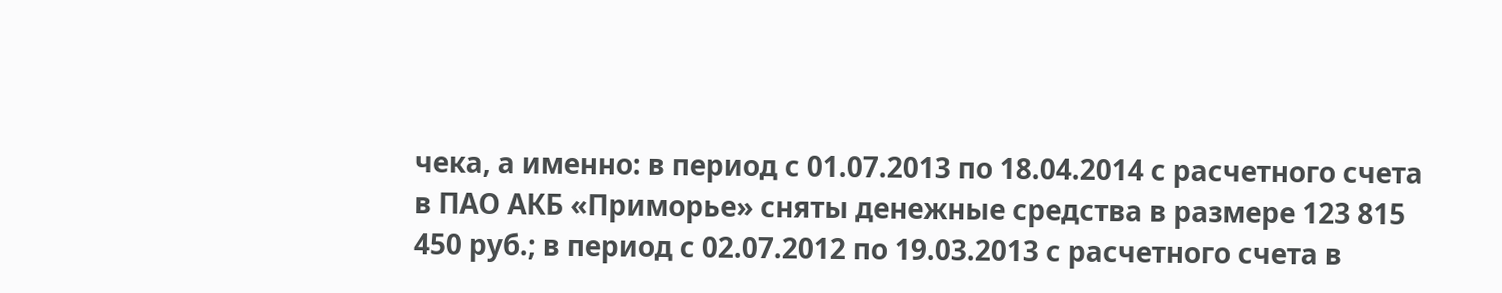чека, а именно: в период с 01.07.2013 по 18.04.2014 с расчетного счета в ПАО АКБ «Приморье» сняты денежные средства в размере 123 815 450 руб.; в период с 02.07.2012 по 19.03.2013 с расчетного счета в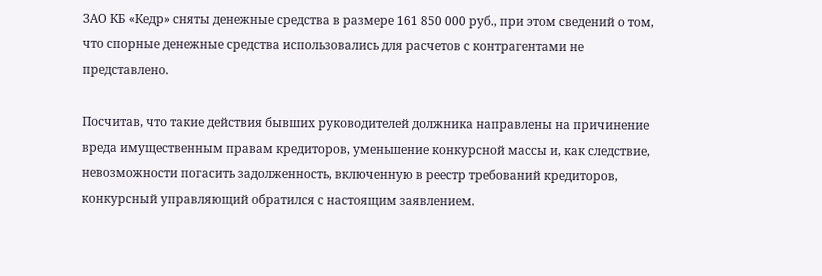ЗАО КБ «Кедр» сняты денежные средства в размере 161 850 000 руб., при этом сведений о том, что спорные денежные средства использовались для расчетов с контрагентами не представлено.

Посчитав, что такие действия бывших руководителей должника направлены на причинение вреда имущественным правам кредиторов, уменьшение конкурсной массы и, как следствие, невозможности погасить задолженность, включенную в реестр требований кредиторов, конкурсный управляющий обратился с настоящим заявлением.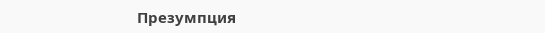Презумпция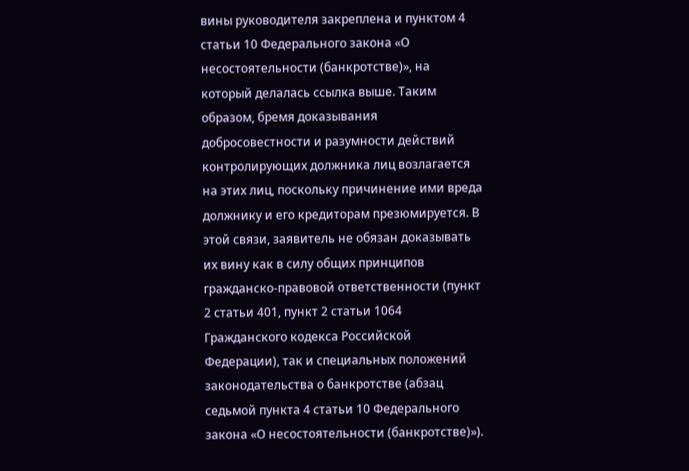вины руководителя закреплена и пунктом 4 статьи 10 Федерального закона «О несостоятельности (банкротстве)», на который делалась ссылка выше. Таким образом, бремя доказывания добросовестности и разумности действий контролирующих должника лиц возлагается на этих лиц, поскольку причинение ими вреда должнику и его кредиторам презюмируется. В этой связи, заявитель не обязан доказывать их вину как в силу общих принципов гражданско-правовой ответственности (пункт 2 статьи 401, пункт 2 статьи 1064 Гражданского кодекса Российской Федерации), так и специальных положений законодательства о банкротстве (абзац седьмой пункта 4 статьи 10 Федерального закона «О несостоятельности (банкротстве)»).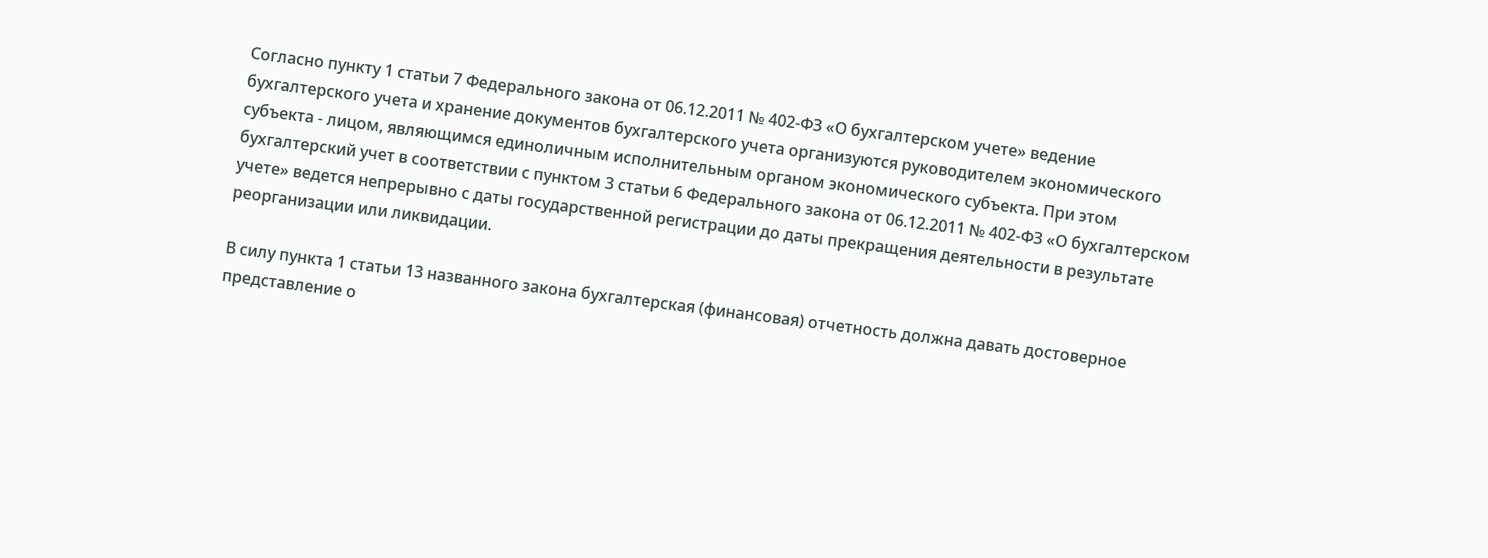Согласно пункту 1 статьи 7 Федерального закона от 06.12.2011 № 402-ФЗ «О бухгалтерском учете» ведение бухгалтерского учета и хранение документов бухгалтерского учета организуются руководителем экономического субъекта - лицом, являющимся единоличным исполнительным органом экономического субъекта. При этом бухгалтерский учет в соответствии с пунктом 3 статьи 6 Федерального закона от 06.12.2011 № 402-ФЗ «О бухгалтерском учете» ведется непрерывно с даты государственной регистрации до даты прекращения деятельности в результате реорганизации или ликвидации.

В силу пункта 1 статьи 13 названного закона бухгалтерская (финансовая) отчетность должна давать достоверное представление о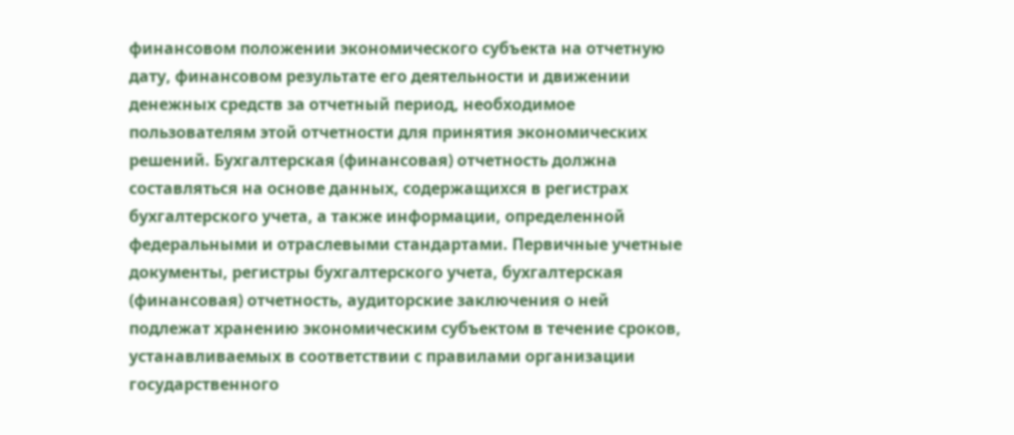финансовом положении экономического субъекта на отчетную дату, финансовом результате его деятельности и движении денежных средств за отчетный период, необходимое пользователям этой отчетности для принятия экономических решений. Бухгалтерская (финансовая) отчетность должна составляться на основе данных, содержащихся в регистрах бухгалтерского учета, а также информации, определенной федеральными и отраслевыми стандартами. Первичные учетные документы, регистры бухгалтерского учета, бухгалтерская (финансовая) отчетность, аудиторские заключения о ней подлежат хранению экономическим субъектом в течение сроков, устанавливаемых в соответствии с правилами организации государственного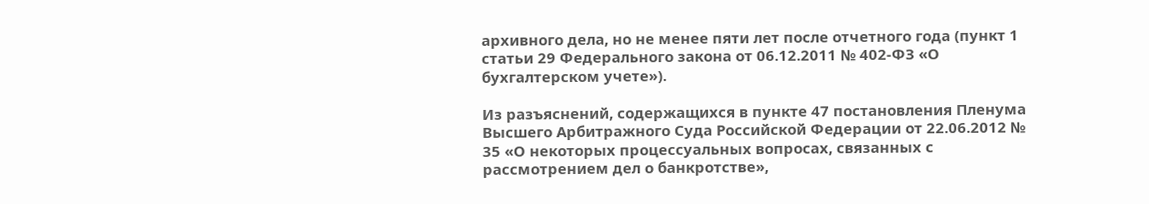архивного дела, но не менее пяти лет после отчетного года (пункт 1 статьи 29 Федерального закона от 06.12.2011 № 402-ФЗ «О бухгалтерском учете»).

Из разъяснений, содержащихся в пункте 47 постановления Пленума Высшего Арбитражного Суда Российской Федерации от 22.06.2012 № 35 «О некоторых процессуальных вопросах, связанных с рассмотрением дел о банкротстве»,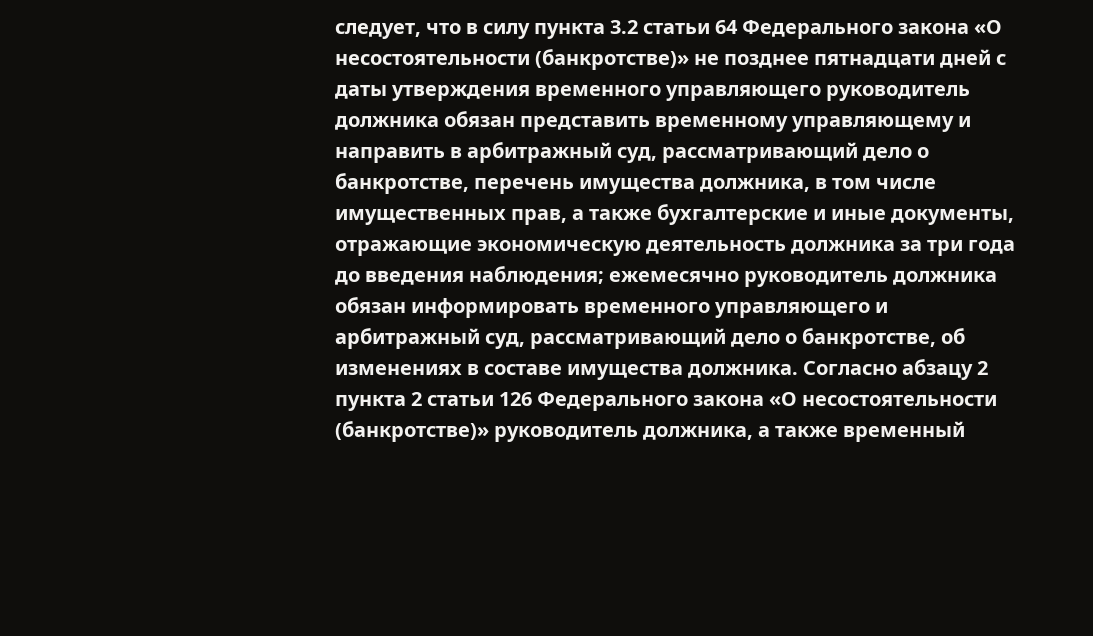следует, что в силу пункта 3.2 статьи 64 Федерального закона «О несостоятельности (банкротстве)» не позднее пятнадцати дней с даты утверждения временного управляющего руководитель должника обязан представить временному управляющему и направить в арбитражный суд, рассматривающий дело о банкротстве, перечень имущества должника, в том числе имущественных прав, а также бухгалтерские и иные документы, отражающие экономическую деятельность должника за три года до введения наблюдения; ежемесячно руководитель должника обязан информировать временного управляющего и арбитражный суд, рассматривающий дело о банкротстве, об изменениях в составе имущества должника. Согласно абзацу 2 пункта 2 статьи 126 Федерального закона «О несостоятельности (банкротстве)» руководитель должника, а также временный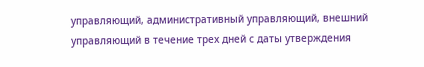управляющий, административный управляющий, внешний управляющий в течение трех дней с даты утверждения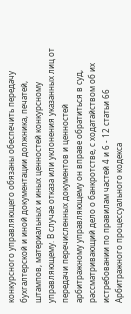конкурсного управляющего обязаны обеспечить передачу бухгалтерской и иной документации должника, печатей, штампов, материальных и иных ценностей конкурсному управляющему. В случае отказа или уклонения указанных лиц от передачи перечисленных документов и ценностей арбитражному управляющему он вправе обратиться в суд, рассматривающий дело о банкротстве, с ходатайством об их истребовании по правилам частей 4 и 6 - 12 статьи 66 Арбитражного процессуального кодекса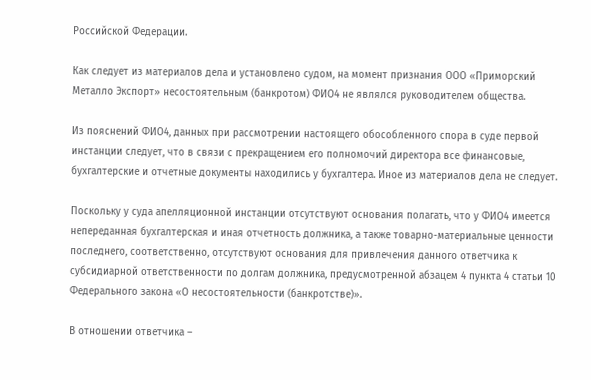Российской Федерации.

Как следует из материалов дела и установлено судом, на момент признания ООО «Приморский Металло Экспорт» несостоятельным (банкротом) ФИО4 не являлся руководителем общества.

Из пояснений ФИО4, данных при рассмотрении настоящего обособленного спора в суде первой инстанции следует, что в связи с прекращением его полномочий директора все финансовые, бухгалтерские и отчетные документы находились у бухгалтера. Иное из материалов дела не следует.

Поскольку у суда апелляционной инстанции отсутствуют основания полагать, что у ФИО4 имеется непереданная бухгалтерская и иная отчетность должника, а также товарно-материальные ценности последнего, соответственно, отсутствуют основания для привлечения данного ответчика к субсидиарной ответственности по долгам должника, предусмотренной абзацем 4 пункта 4 статьи 10 Федерального закона «О несостоятельности (банкротстве)».

В отношении ответчика –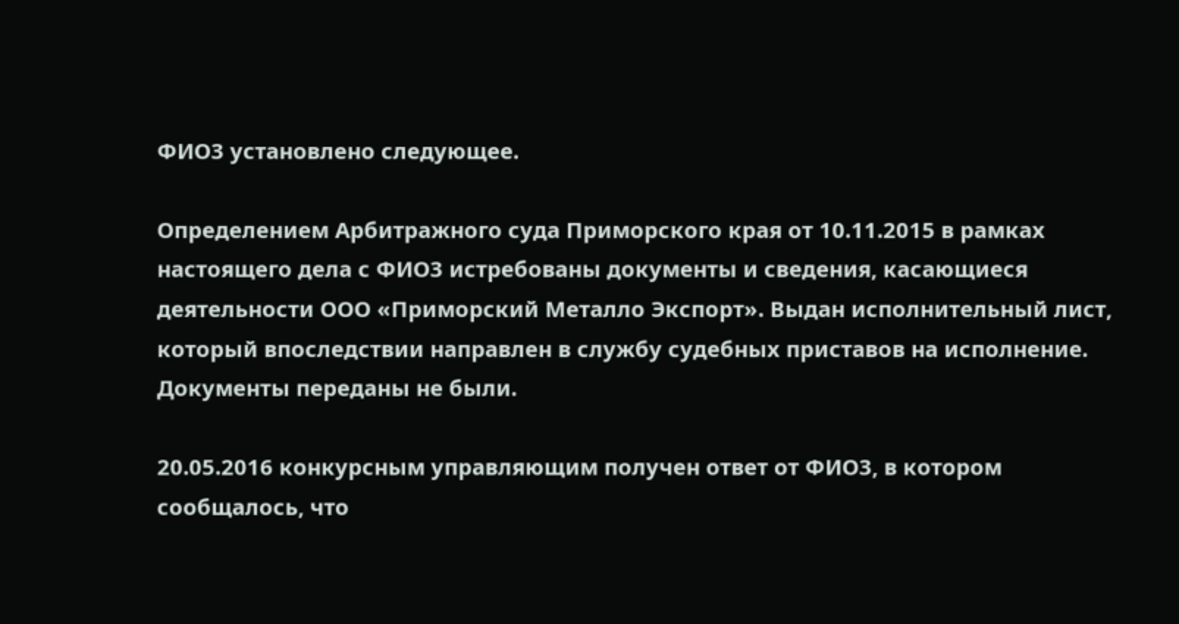ФИО3 установлено следующее.

Определением Арбитражного суда Приморского края от 10.11.2015 в рамках настоящего дела с ФИО3 истребованы документы и сведения, касающиеся деятельности ООО «Приморский Металло Экспорт». Выдан исполнительный лист, который впоследствии направлен в службу судебных приставов на исполнение. Документы переданы не были.

20.05.2016 конкурсным управляющим получен ответ от ФИО3, в котором сообщалось, что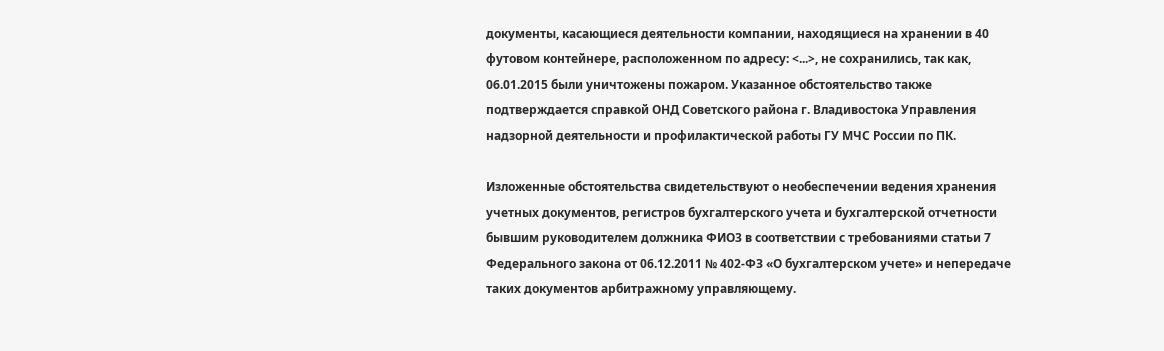документы, касающиеся деятельности компании, находящиеся на хранении в 40 футовом контейнере, расположенном по адресу: <...>, не сохранились, так как, 06.01.2015 были уничтожены пожаром. Указанное обстоятельство также подтверждается справкой ОНД Советского района г. Владивостока Управления надзорной деятельности и профилактической работы ГУ МЧС России по ПК.

Изложенные обстоятельства свидетельствуют о необеспечении ведения хранения учетных документов, регистров бухгалтерского учета и бухгалтерской отчетности бывшим руководителем должника ФИО3 в соответствии с требованиями статьи 7 Федерального закона от 06.12.2011 № 402-ФЗ «О бухгалтерском учете» и непередаче таких документов арбитражному управляющему.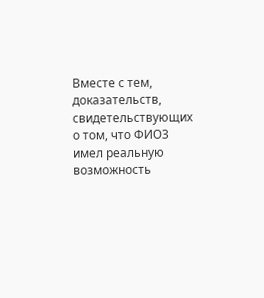Вместе с тем, доказательств, свидетельствующих о том, что ФИО3 имел реальную возможность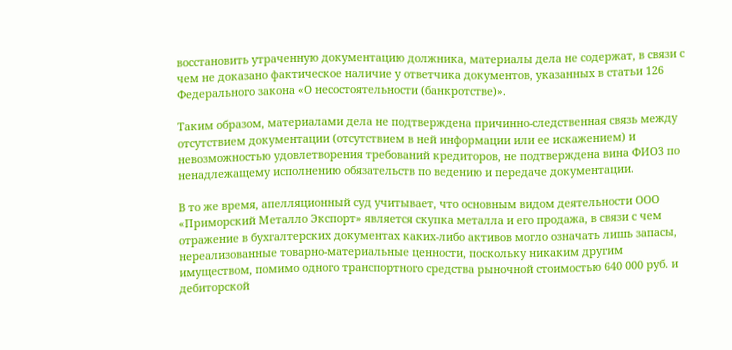восстановить утраченную документацию должника, материалы дела не содержат, в связи с чем не доказано фактическое наличие у ответчика документов, указанных в статьи 126 Федерального закона «О несостоятельности (банкротстве)».

Таким образом, материалами дела не подтверждена причинно-следственная связь между отсутствием документации (отсутствием в ней информации или ее искажением) и невозможностью удовлетворения требований кредиторов, не подтверждена вина ФИО3 по ненадлежащему исполнению обязательств по ведению и передаче документации.

В то же время, апелляционный суд учитывает, что основным видом деятельности ООО «Приморский Металло Экспорт» является скупка металла и его продажа, в связи с чем отражение в бухгалтерских документах каких-либо активов могло означать лишь запасы, нереализованные товарно-материальные ценности, поскольку никаким другим имуществом, помимо одного транспортного средства рыночной стоимостью 640 000 руб. и дебиторской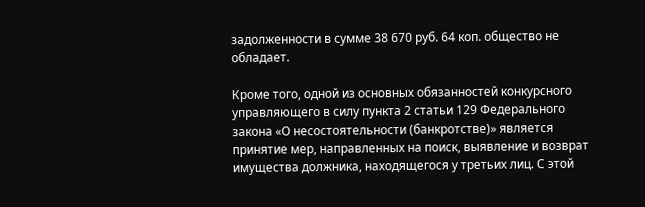задолженности в сумме 38 670 руб. 64 коп. общество не обладает.

Кроме того, одной из основных обязанностей конкурсного управляющего в силу пункта 2 статьи 129 Федерального закона «О несостоятельности (банкротстве)» является принятие мер, направленных на поиск, выявление и возврат имущества должника, находящегося у третьих лиц. С этой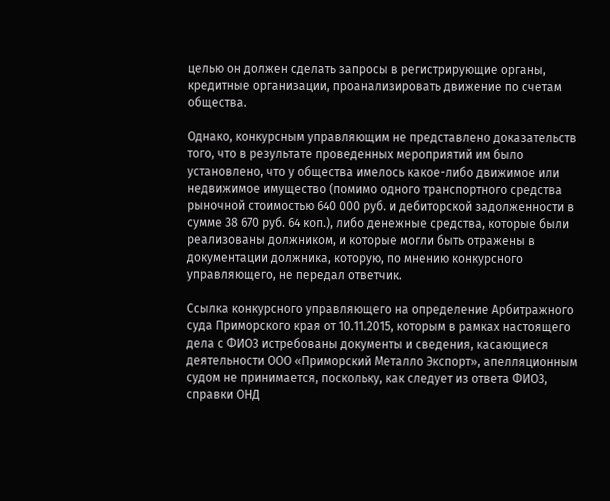целью он должен сделать запросы в регистрирующие органы, кредитные организации, проанализировать движение по счетам общества.

Однако, конкурсным управляющим не представлено доказательств того, что в результате проведенных мероприятий им было установлено, что у общества имелось какое-либо движимое или недвижимое имущество (помимо одного транспортного средства рыночной стоимостью 640 000 руб. и дебиторской задолженности в сумме 38 670 руб. 64 коп.), либо денежные средства, которые были реализованы должником, и которые могли быть отражены в документации должника, которую, по мнению конкурсного управляющего, не передал ответчик.

Ссылка конкурсного управляющего на определение Арбитражного суда Приморского края от 10.11.2015, которым в рамках настоящего дела с ФИО3 истребованы документы и сведения, касающиеся деятельности ООО «Приморский Металло Экспорт», апелляционным судом не принимается, поскольку, как следует из ответа ФИО3, справки ОНД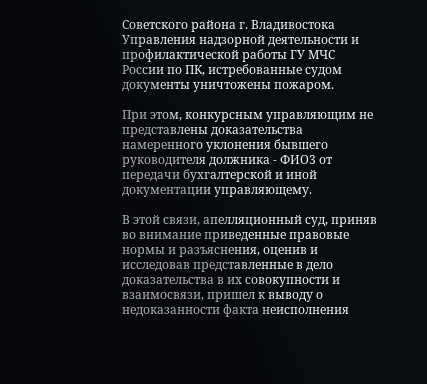Советского района г. Владивостока Управления надзорной деятельности и профилактической работы ГУ МЧС России по ПК, истребованные судом документы уничтожены пожаром.

При этом, конкурсным управляющим не представлены доказательства намеренного уклонения бывшего руководителя должника - ФИО3 от передачи бухгалтерской и иной документации управляющему.

В этой связи, апелляционный суд, приняв во внимание приведенные правовые нормы и разъяснения, оценив и исследовав представленные в дело доказательства в их совокупности и взаимосвязи, пришел к выводу о недоказанности факта неисполнения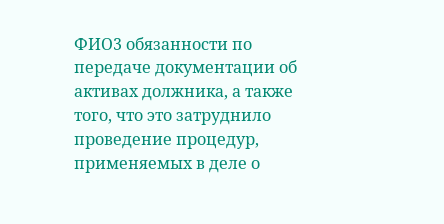ФИО3 обязанности по передаче документации об активах должника, а также того, что это затруднило проведение процедур, применяемых в деле о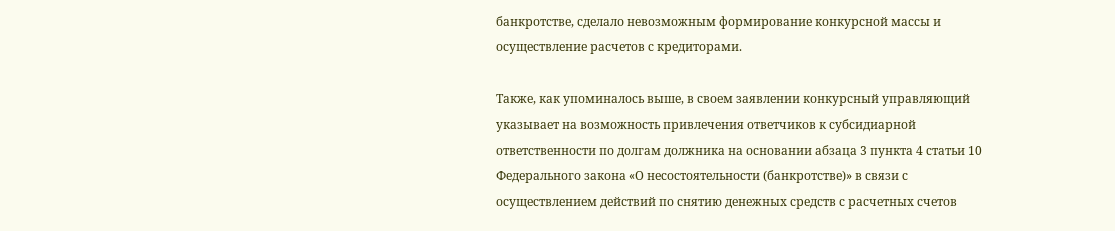банкротстве, сделало невозможным формирование конкурсной массы и осуществление расчетов с кредиторами.

Также, как упоминалось выше, в своем заявлении конкурсный управляющий указывает на возможность привлечения ответчиков к субсидиарной ответственности по долгам должника на основании абзаца 3 пункта 4 статьи 10 Федерального закона «О несостоятельности (банкротстве)» в связи с осуществлением действий по снятию денежных средств с расчетных счетов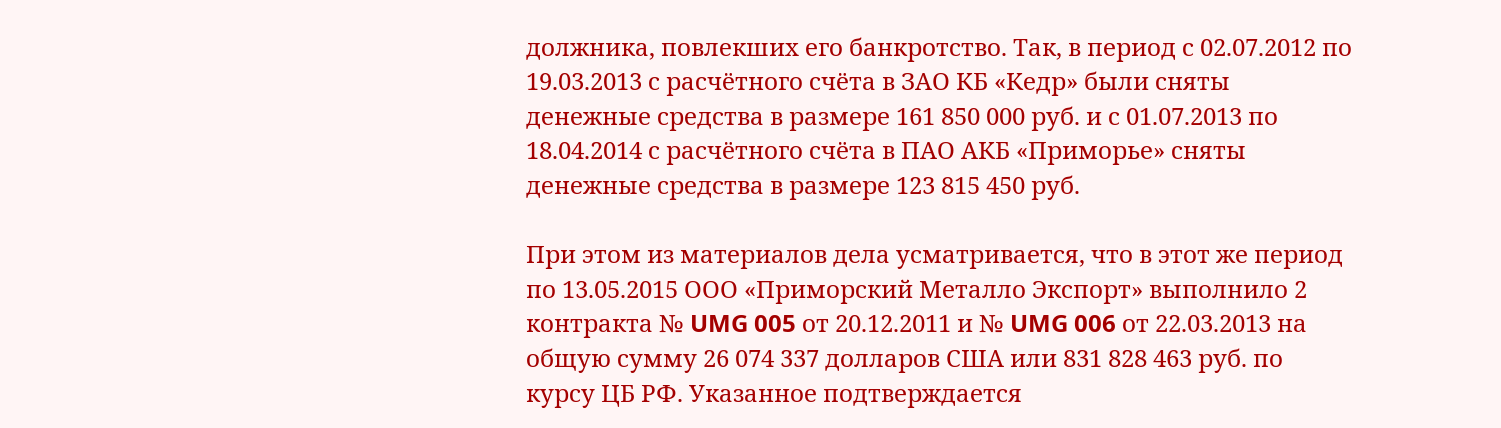должника, повлекших его банкротство. Так, в период с 02.07.2012 по 19.03.2013 с расчётного счёта в ЗАО КБ «Кедр» были сняты денежные средства в размере 161 850 000 руб. и с 01.07.2013 по 18.04.2014 с расчётного счёта в ПАО АКБ «Приморье» сняты денежные средства в размере 123 815 450 руб.

При этом из материалов дела усматривается, что в этот же период по 13.05.2015 ООО «Приморский Металло Экспорт» выполнило 2 контракта № UMG 005 от 20.12.2011 и № UMG 006 от 22.03.2013 на общую сумму 26 074 337 долларов США или 831 828 463 руб. по курсу ЦБ РФ. Указанное подтверждается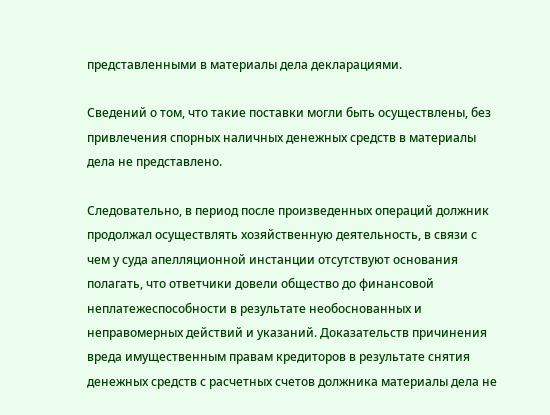представленными в материалы дела декларациями.

Сведений о том, что такие поставки могли быть осуществлены, без привлечения спорных наличных денежных средств в материалы дела не представлено.

Следовательно, в период после произведенных операций должник продолжал осуществлять хозяйственную деятельность, в связи с чем у суда апелляционной инстанции отсутствуют основания полагать, что ответчики довели общество до финансовой неплатежеспособности в результате необоснованных и неправомерных действий и указаний. Доказательств причинения вреда имущественным правам кредиторов в результате снятия денежных средств с расчетных счетов должника материалы дела не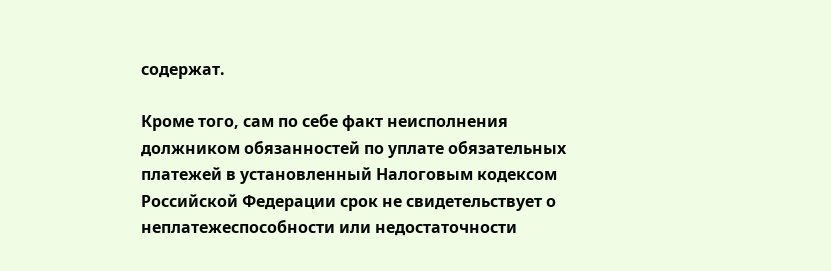содержат.

Кроме того, сам по себе факт неисполнения должником обязанностей по уплате обязательных платежей в установленный Налоговым кодексом Российской Федерации срок не свидетельствует о неплатежеспособности или недостаточности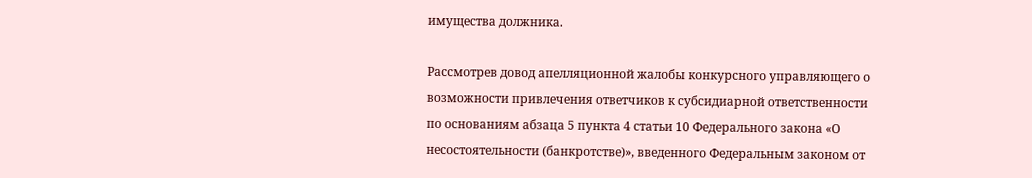имущества должника.

Рассмотрев довод апелляционной жалобы конкурсного управляющего о возможности привлечения ответчиков к субсидиарной ответственности по основаниям абзаца 5 пункта 4 статьи 10 Федерального закона «О несостоятельности (банкротстве)», введенного Федеральным законом от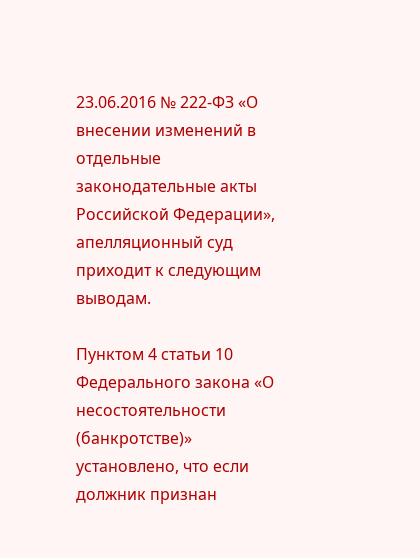23.06.2016 № 222-ФЗ «О внесении изменений в отдельные законодательные акты Российской Федерации», апелляционный суд приходит к следующим выводам.

Пунктом 4 статьи 10 Федерального закона «О несостоятельности (банкротстве)» установлено, что если должник признан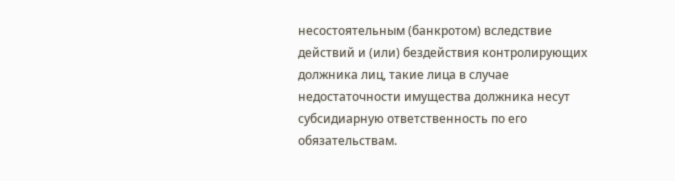несостоятельным (банкротом) вследствие действий и (или) бездействия контролирующих должника лиц, такие лица в случае недостаточности имущества должника несут субсидиарную ответственность по его обязательствам.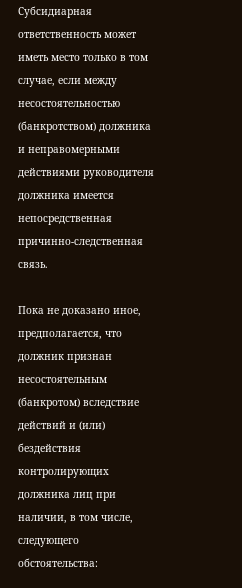Субсидиарная ответственность может иметь место только в том случае, если между несостоятельностью (банкротством) должника и неправомерными действиями руководителя должника имеется непосредственная причинно-следственная связь.

Пока не доказано иное, предполагается, что должник признан несостоятельным (банкротом) вследствие действий и (или) бездействия контролирующих должника лиц при наличии, в том числе, следующего обстоятельства: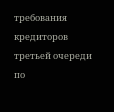требования кредиторов третьей очереди по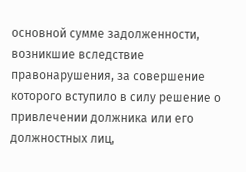основной сумме задолженности, возникшие вследствие правонарушения, за совершение которого вступило в силу решение о привлечении должника или его должностных лиц,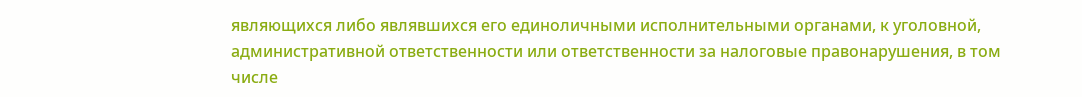являющихся либо являвшихся его единоличными исполнительными органами, к уголовной, административной ответственности или ответственности за налоговые правонарушения, в том числе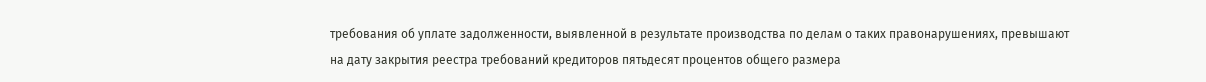требования об уплате задолженности, выявленной в результате производства по делам о таких правонарушениях, превышают на дату закрытия реестра требований кредиторов пятьдесят процентов общего размера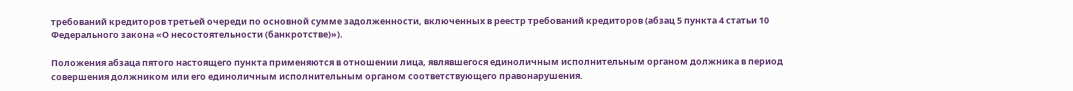требований кредиторов третьей очереди по основной сумме задолженности, включенных в реестр требований кредиторов (абзац 5 пункта 4 статьи 10 Федерального закона «О несостоятельности (банкротстве)»).

Положения абзаца пятого настоящего пункта применяются в отношении лица, являвшегося единоличным исполнительным органом должника в период совершения должником или его единоличным исполнительным органом соответствующего правонарушения.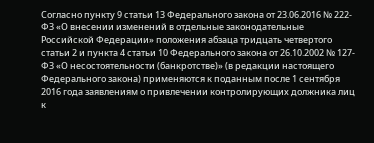Согласно пункту 9 статьи 13 Федерального закона от 23.06.2016 № 222-ФЗ «О внесении изменений в отдельные законодательные Российской Федерации» положения абзаца тридцать четвертого статьи 2 и пункта 4 статьи 10 Федерального закона от 26.10.2002 № 127-ФЗ «О несостоятельности (банкротстве)» (в редакции настоящего Федерального закона) применяются к поданным после 1 сентября 2016 года заявлениям о привлечении контролирующих должника лиц к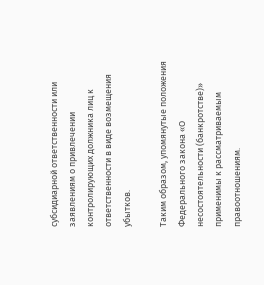субсидиарной ответственности или заявлениям о привлечении контролирующих должника лиц к ответственности в виде возмещения убытков.

Таким образом, упомянутые положения Федерального закона «О несостоятельности (банкротстве)» применимы к рассматриваемым правоотношениям.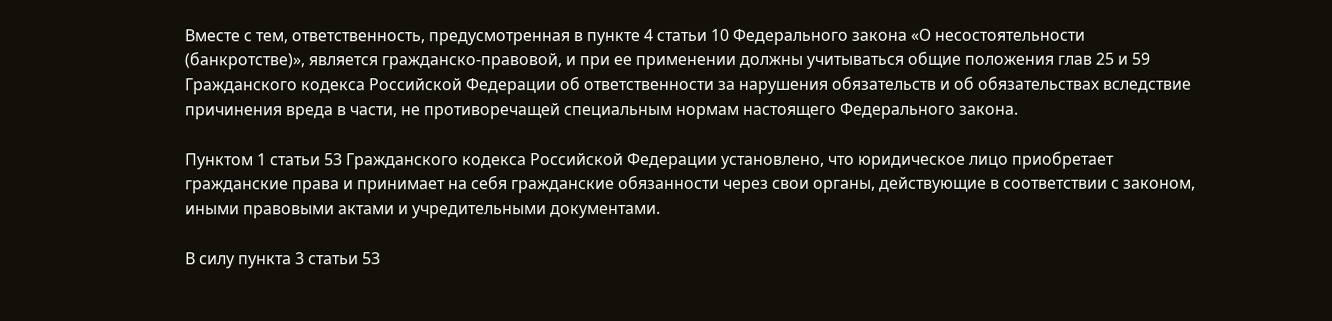Вместе с тем, ответственность, предусмотренная в пункте 4 статьи 10 Федерального закона «О несостоятельности (банкротстве)», является гражданско-правовой, и при ее применении должны учитываться общие положения глав 25 и 59 Гражданского кодекса Российской Федерации об ответственности за нарушения обязательств и об обязательствах вследствие причинения вреда в части, не противоречащей специальным нормам настоящего Федерального закона.

Пунктом 1 статьи 53 Гражданского кодекса Российской Федерации установлено, что юридическое лицо приобретает гражданские права и принимает на себя гражданские обязанности через свои органы, действующие в соответствии с законом, иными правовыми актами и учредительными документами.

В силу пункта 3 статьи 53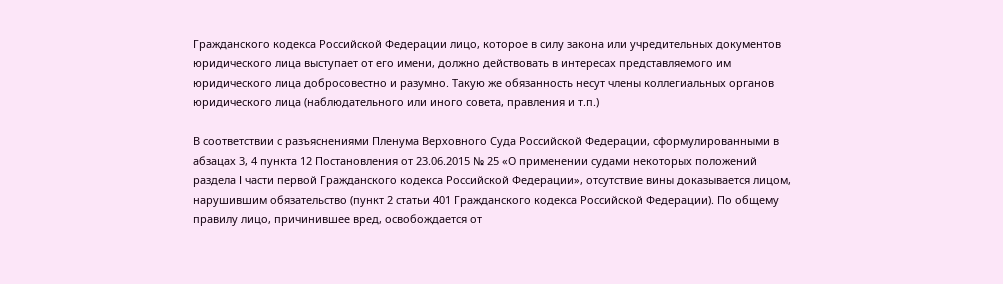Гражданского кодекса Российской Федерации лицо, которое в силу закона или учредительных документов юридического лица выступает от его имени, должно действовать в интересах представляемого им юридического лица добросовестно и разумно. Такую же обязанность несут члены коллегиальных органов юридического лица (наблюдательного или иного совета, правления и т.п.)

В соответствии с разъяснениями Пленума Верховного Суда Российской Федерации, сформулированными в абзацах 3, 4 пункта 12 Постановления от 23.06.2015 № 25 «О применении судами некоторых положений раздела I части первой Гражданского кодекса Российской Федерации», отсутствие вины доказывается лицом, нарушившим обязательство (пункт 2 статьи 401 Гражданского кодекса Российской Федерации). По общему правилу лицо, причинившее вред, освобождается от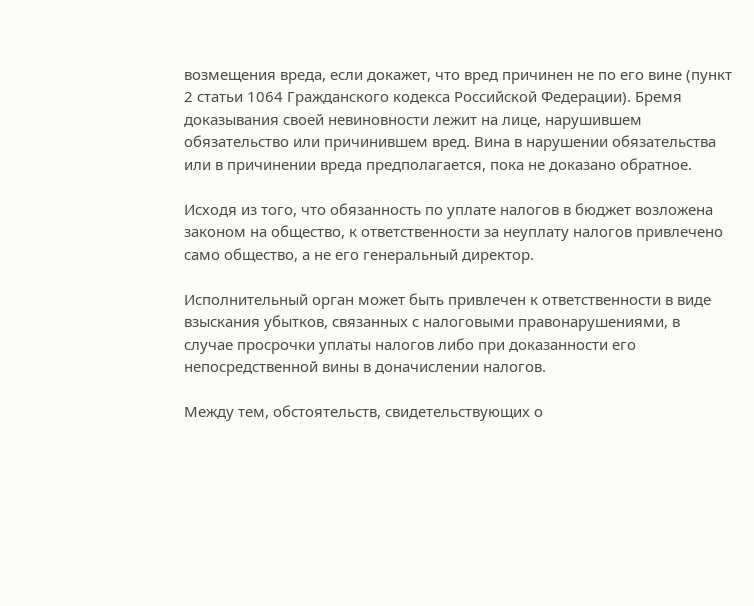возмещения вреда, если докажет, что вред причинен не по его вине (пункт 2 статьи 1064 Гражданского кодекса Российской Федерации). Бремя доказывания своей невиновности лежит на лице, нарушившем обязательство или причинившем вред. Вина в нарушении обязательства или в причинении вреда предполагается, пока не доказано обратное.

Исходя из того, что обязанность по уплате налогов в бюджет возложена законом на общество, к ответственности за неуплату налогов привлечено само общество, а не его генеральный директор.

Исполнительный орган может быть привлечен к ответственности в виде взыскания убытков, связанных с налоговыми правонарушениями, в случае просрочки уплаты налогов либо при доказанности его непосредственной вины в доначислении налогов.

Между тем, обстоятельств, свидетельствующих о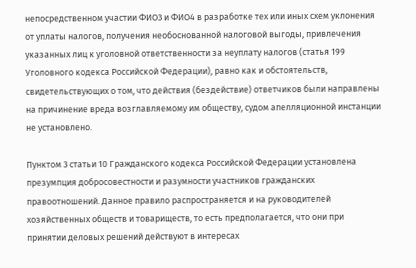непосредственном участии ФИО3 и ФИО4 в разработке тех или иных схем уклонения от уплаты налогов, получения необоснованной налоговой выгоды, привлечения указанных лиц к уголовной ответственности за неуплату налогов (статья 199 Уголовного кодекса Российской Федерации), равно как и обстоятельств, свидетельствующих о том, что действия (бездействие) ответчиков были направлены на причинение вреда возглавляемому им обществу, судом апелляционной инстанции не установлено.

Пунктом 3 статьи 10 Гражданского кодекса Российской Федерации установлена презумпция добросовестности и разумности участников гражданских правоотношений. Данное правило распространяется и на руководителей хозяйственных обществ и товариществ, то есть предполагается, что они при принятии деловых решений действуют в интересах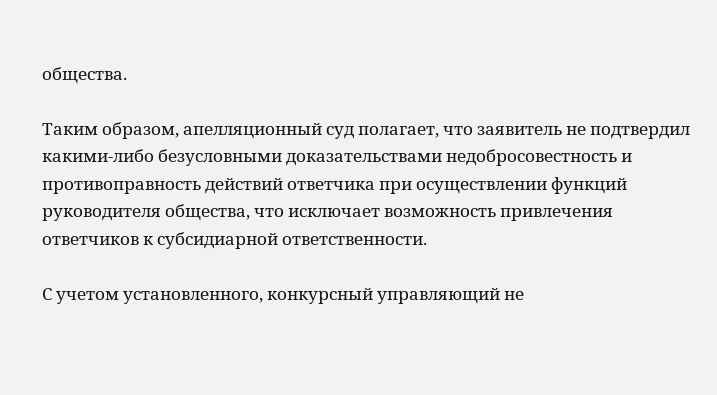общества.

Таким образом, апелляционный суд полагает, что заявитель не подтвердил какими-либо безусловными доказательствами недобросовестность и противоправность действий ответчика при осуществлении функций руководителя общества, что исключает возможность привлечения ответчиков к субсидиарной ответственности.

С учетом установленного, конкурсный управляющий не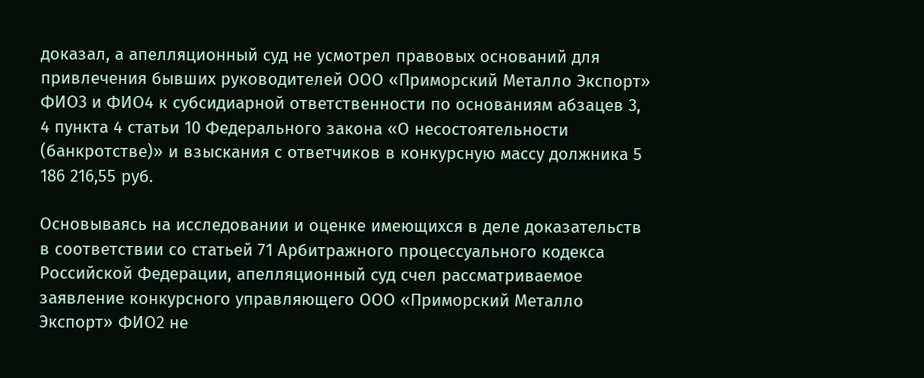доказал, а апелляционный суд не усмотрел правовых оснований для привлечения бывших руководителей ООО «Приморский Металло Экспорт» ФИО3 и ФИО4 к субсидиарной ответственности по основаниям абзацев 3, 4 пункта 4 статьи 10 Федерального закона «О несостоятельности (банкротстве)» и взыскания с ответчиков в конкурсную массу должника 5 186 216,55 руб.

Основываясь на исследовании и оценке имеющихся в деле доказательств в соответствии со статьей 71 Арбитражного процессуального кодекса Российской Федерации, апелляционный суд счел рассматриваемое заявление конкурсного управляющего ООО «Приморский Металло Экспорт» ФИО2 не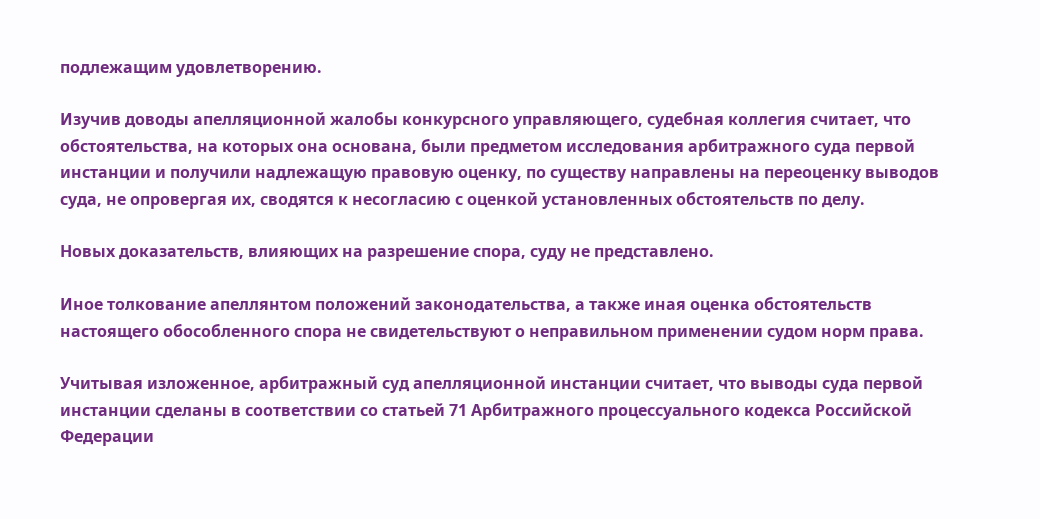подлежащим удовлетворению.

Изучив доводы апелляционной жалобы конкурсного управляющего, судебная коллегия считает, что обстоятельства, на которых она основана, были предметом исследования арбитражного суда первой инстанции и получили надлежащую правовую оценку, по существу направлены на переоценку выводов суда, не опровергая их, сводятся к несогласию с оценкой установленных обстоятельств по делу.

Новых доказательств, влияющих на разрешение спора, суду не представлено.

Иное толкование апеллянтом положений законодательства, а также иная оценка обстоятельств настоящего обособленного спора не свидетельствуют о неправильном применении судом норм права.

Учитывая изложенное, арбитражный суд апелляционной инстанции считает, что выводы суда первой инстанции сделаны в соответствии со статьей 71 Арбитражного процессуального кодекса Российской Федерации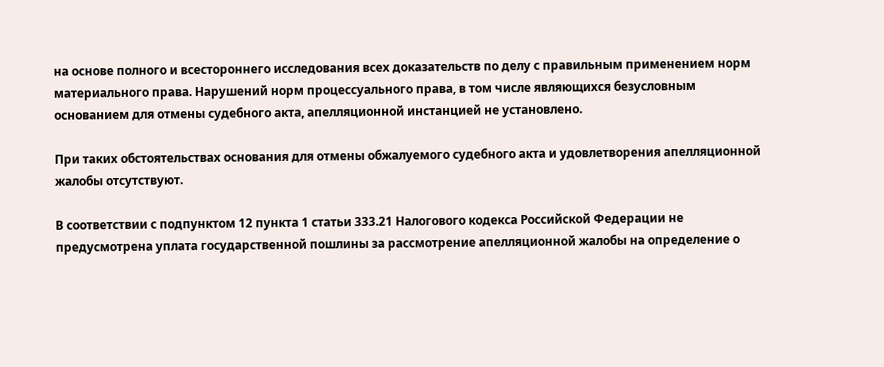на основе полного и всестороннего исследования всех доказательств по делу с правильным применением норм материального права. Нарушений норм процессуального права, в том числе являющихся безусловным основанием для отмены судебного акта, апелляционной инстанцией не установлено.

При таких обстоятельствах основания для отмены обжалуемого судебного акта и удовлетворения апелляционной жалобы отсутствуют.

В соответствии с подпунктом 12 пункта 1 статьи 333.21 Налогового кодекса Российской Федерации не предусмотрена уплата государственной пошлины за рассмотрение апелляционной жалобы на определение о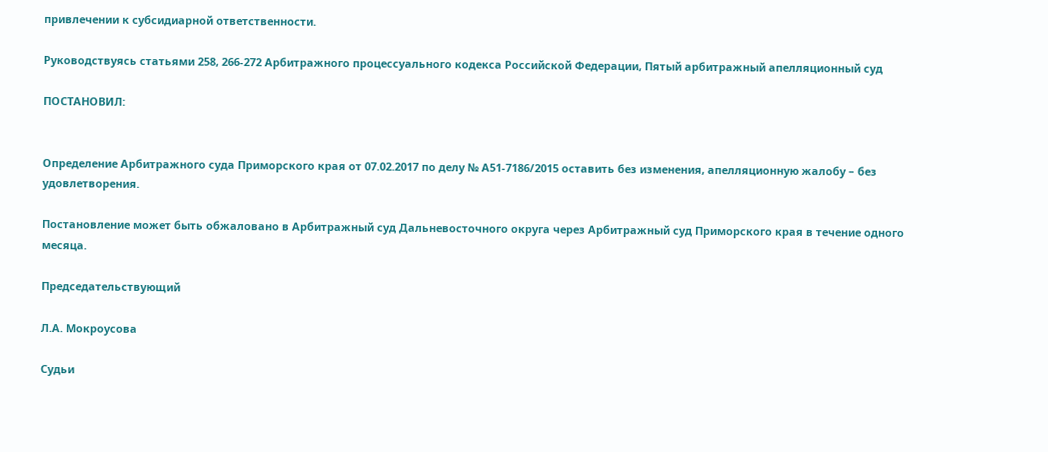привлечении к субсидиарной ответственности.

Руководствуясь статьями 258, 266-272 Арбитражного процессуального кодекса Российской Федерации, Пятый арбитражный апелляционный суд

ПОСТАНОВИЛ:


Определение Арбитражного суда Приморского края от 07.02.2017 по делу № А51-7186/2015 оставить без изменения, апелляционную жалобу – без удовлетворения.

Постановление может быть обжаловано в Арбитражный суд Дальневосточного округа через Арбитражный суд Приморского края в течение одного месяца.

Председательствующий

Л.А. Мокроусова

Судьи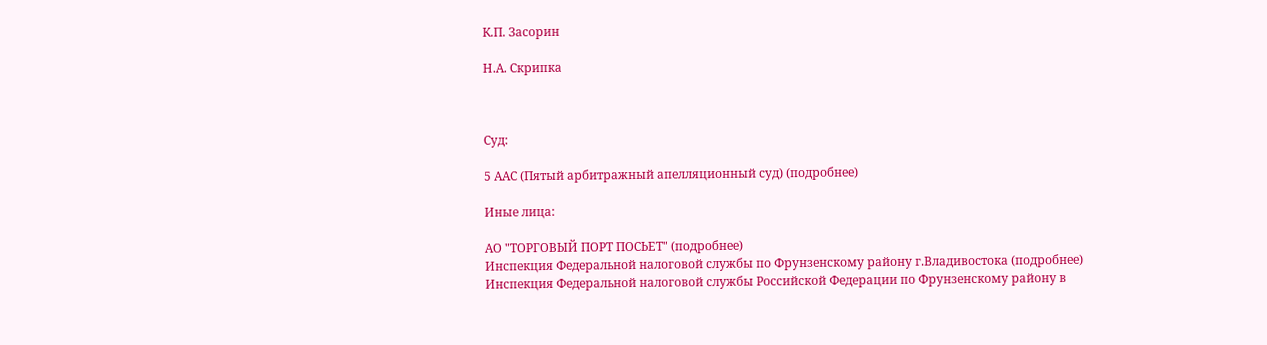К.П. Засорин

Н.А. Скрипка



Суд:

5 ААС (Пятый арбитражный апелляционный суд) (подробнее)

Иные лица:

АО "ТОРГОВЫЙ ПОРТ ПОСЬЕТ" (подробнее)
Инспекция Федеральной налоговой службы по Фрунзенскому району г.Владивостока (подробнее)
Инспекция Федеральной налоговой службы Российской Федерации по Фрунзенскому району в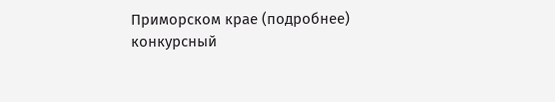Приморском крае (подробнее)
конкурсный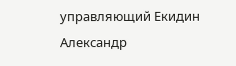управляющий Екидин Александр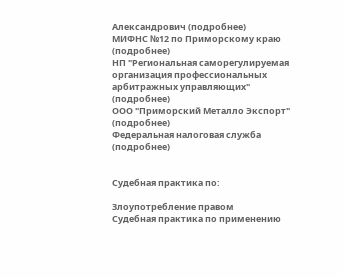Александрович (подробнее)
МИФНС №12 по Приморскому краю (подробнее)
НП "Региональная саморегулируемая организация профессиональных арбитражных управляющих" (подробнее)
ООО "Приморский Металло Экспорт" (подробнее)
Федеральная налоговая служба (подробнее)


Судебная практика по:

Злоупотребление правом
Судебная практика по применению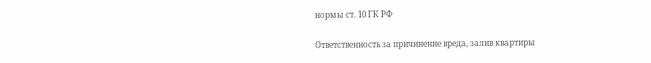нормы ст. 10 ГК РФ

Ответственность за причинение вреда, залив квартиры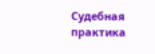Судебная практика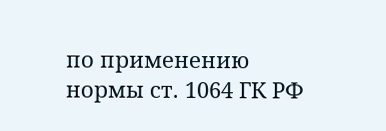по применению нормы ст. 1064 ГК РФ